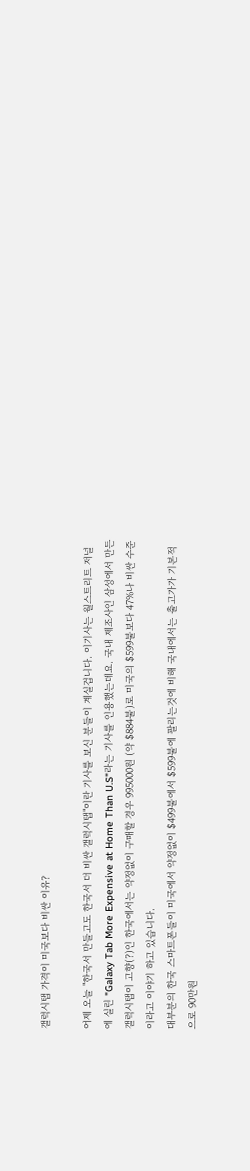갤럭시탭 가격이 미국보다 비싼 이유?

어제 오늘 "한국서 만들고도 한국서 더 비싼 갤럭시탭"이란 기사를 보신 분들이 계실겁니다. 이기사는 월스트리트 저널에 실린 "Galaxy Tab More Expensive at Home Than U.S"라는 기사를 인용했는데요. 국내 제조사인 삼성에서 만든 갤럭시탭이 고향(?)인 한국에서는 약정없이 구매할 경우 995000원 (약 $884불)로 미국의 $599불보다 47%나 비싼 수준이라고 이야기 하고 있습니다.
대부분의 한국 스마트폰들이 미국에서 약정없이 $499불에서 $599불에 팔리는것에 비해 국내에서는 출고가가 기본적으로 90만원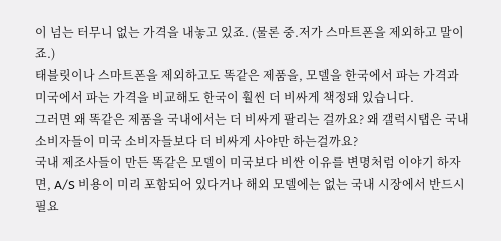이 넘는 터무니 없는 가격을 내놓고 있죠. (물론 중.저가 스마트폰을 제외하고 말이죠.)
태블릿이나 스마트폰을 제외하고도 똑같은 제품을, 모델을 한국에서 파는 가격과 미국에서 파는 가격을 비교해도 한국이 훨씬 더 비싸게 책정돼 있습니다.
그러면 왜 똑같은 제품을 국내에서는 더 비싸게 팔리는 걸까요? 왜 갤럭시탭은 국내 소비자들이 미국 소비자들보다 더 비싸게 사야만 하는걸까요?
국내 제조사들이 만든 똑같은 모델이 미국보다 비싼 이유를 변명처럼 이야기 하자면, A/S 비용이 미리 포함되어 있다거나 해외 모델에는 없는 국내 시장에서 반드시 필요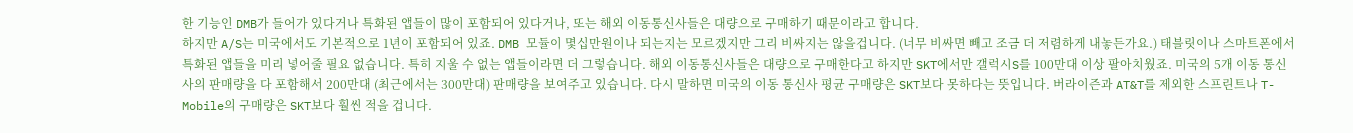한 기능인 DMB가 들어가 있다거나 특화된 앱들이 많이 포함되어 있다거나, 또는 해외 이동통신사들은 대량으로 구매하기 때문이라고 합니다.
하지만 A/S는 미국에서도 기본적으로 1년이 포함되어 있죠. DMB 모듈이 몇십만원이나 되는지는 모르겠지만 그리 비싸지는 않을겁니다. (너무 비싸면 빼고 조금 더 저렴하게 내놓든가요.) 태블릿이나 스마트폰에서 특화된 앱들을 미리 넣어줄 필요 없습니다. 특히 지울 수 없는 앱들이라면 더 그렇습니다. 해외 이동통신사들은 대량으로 구매한다고 하지만 SKT에서만 갤럭시S를 100만대 이상 팔아치웠죠. 미국의 5개 이동 통신사의 판매량을 다 포함해서 200만대 (최근에서는 300만대) 판매량을 보여주고 있습니다. 다시 말하면 미국의 이동 통신사 평균 구매량은 SKT보다 못하다는 뜻입니다. 버라이즌과 AT&T를 제외한 스프린트나 T-Mobile의 구매량은 SKT보다 훨씬 적을 겁니다.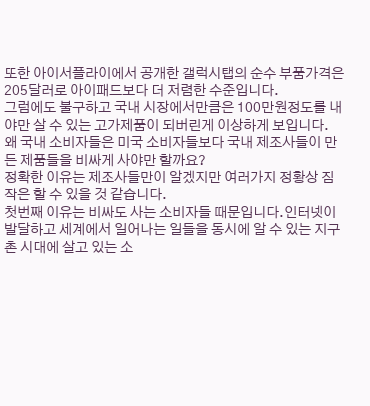또한 아이서플라이에서 공개한 갤럭시탭의 순수 부품가격은 205달러로 아이패드보다 더 저렴한 수준입니다.
그럼에도 불구하고 국내 시장에서만큼은 100만원정도를 내야만 살 수 있는 고가제품이 되버린게 이상하게 보입니다.
왜 국내 소비자들은 미국 소비자들보다 국내 제조사들이 만든 제품들을 비싸게 사야만 할까요?
정확한 이유는 제조사들만이 알겠지만 여러가지 정황상 짐작은 할 수 있을 것 같습니다.
첫번째 이유는 비싸도 사는 소비자들 때문입니다.인터넷이 발달하고 세계에서 일어나는 일들을 동시에 알 수 있는 지구촌 시대에 살고 있는 소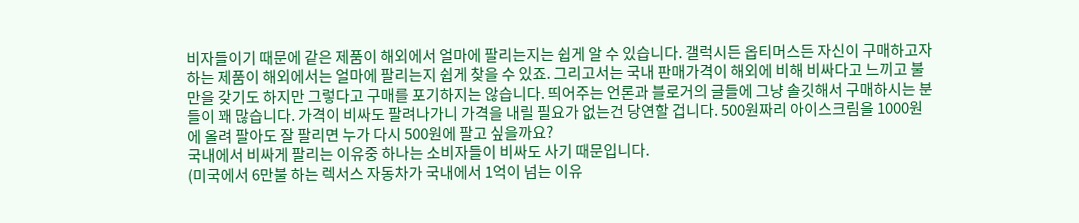비자들이기 때문에 같은 제품이 해외에서 얼마에 팔리는지는 쉽게 알 수 있습니다. 갤럭시든 옵티머스든 자신이 구매하고자 하는 제품이 해외에서는 얼마에 팔리는지 쉽게 찾을 수 있죠. 그리고서는 국내 판매가격이 해외에 비해 비싸다고 느끼고 불만을 갖기도 하지만 그렇다고 구매를 포기하지는 않습니다. 띄어주는 언론과 블로거의 글들에 그냥 솔깃해서 구매하시는 분들이 꽤 많습니다. 가격이 비싸도 팔려나가니 가격을 내릴 필요가 없는건 당연할 겁니다. 500원짜리 아이스크림을 1000원에 올려 팔아도 잘 팔리면 누가 다시 500원에 팔고 싶을까요?
국내에서 비싸게 팔리는 이유중 하나는 소비자들이 비싸도 사기 때문입니다.
(미국에서 6만불 하는 렉서스 자동차가 국내에서 1억이 넘는 이유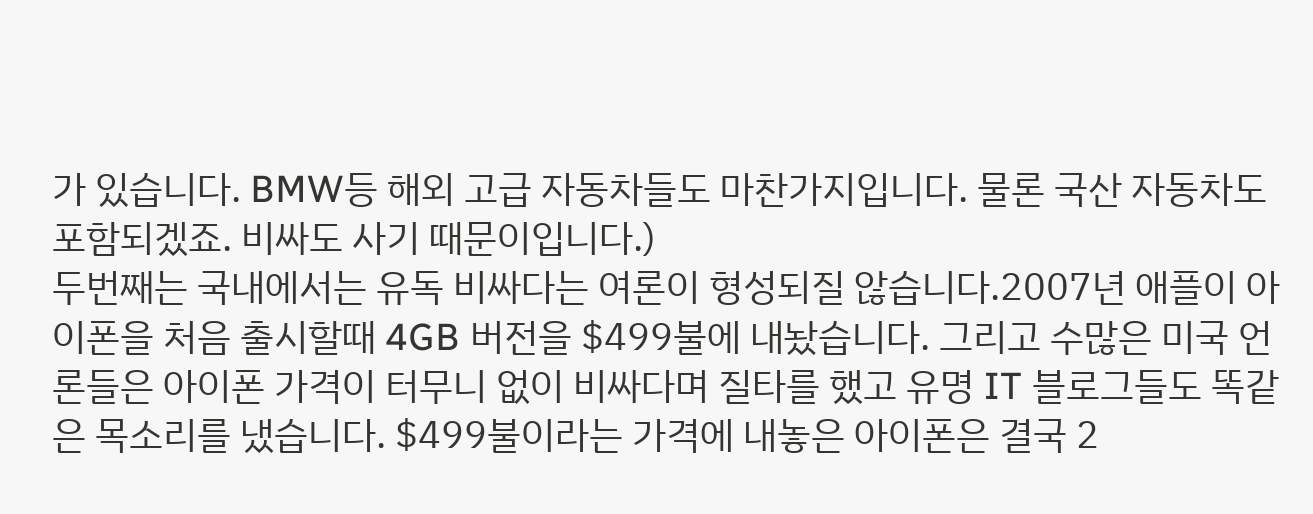가 있습니다. BMW등 해외 고급 자동차들도 마찬가지입니다. 물론 국산 자동차도 포함되겠죠. 비싸도 사기 때문이입니다.)
두번째는 국내에서는 유독 비싸다는 여론이 형성되질 않습니다.2007년 애플이 아이폰을 처음 출시할때 4GB 버전을 $499불에 내놨습니다. 그리고 수많은 미국 언론들은 아이폰 가격이 터무니 없이 비싸다며 질타를 했고 유명 IT 블로그들도 똑같은 목소리를 냈습니다. $499불이라는 가격에 내놓은 아이폰은 결국 2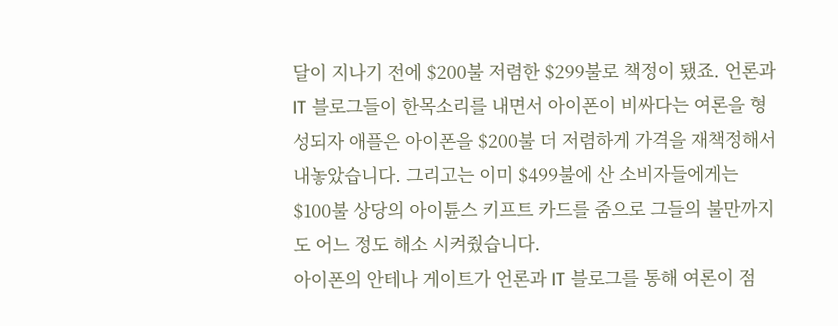달이 지나기 전에 $200불 저렴한 $299불로 책정이 됐죠. 언론과 IT 블로그들이 한목소리를 내면서 아이폰이 비싸다는 여론을 형성되자 애플은 아이폰을 $200불 더 저렴하게 가격을 재책정해서 내놓았습니다. 그리고는 이미 $499불에 산 소비자들에게는 $100불 상당의 아이튠스 키프트 카드를 줌으로 그들의 불만까지도 어느 정도 해소 시켜줬습니다.
아이폰의 안테나 게이트가 언론과 IT 블로그를 통해 여론이 점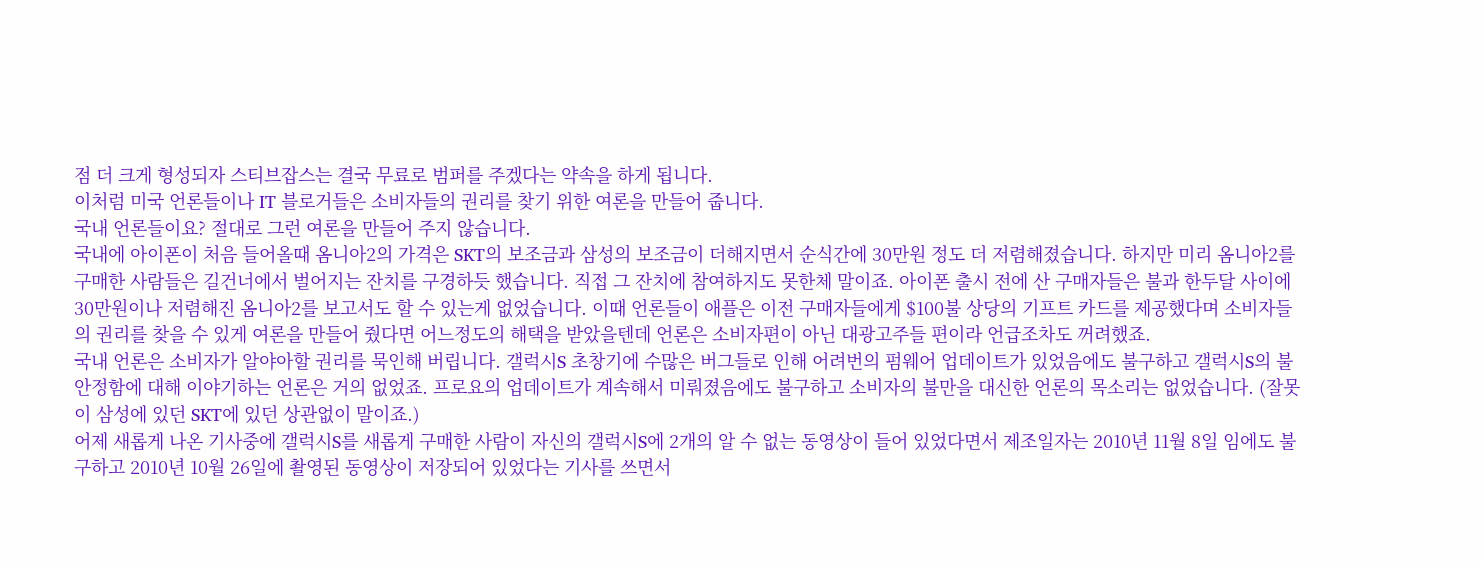점 더 크게 형성되자 스티브잡스는 결국 무료로 범퍼를 주겠다는 약속을 하게 됩니다.
이처럼 미국 언론들이나 IT 블로거들은 소비자들의 권리를 찾기 위한 여론을 만들어 줍니다.
국내 언론들이요? 절대로 그런 여론을 만들어 주지 않습니다.
국내에 아이폰이 처음 들어올때 옴니아2의 가격은 SKT의 보조금과 삼성의 보조금이 더해지면서 순식간에 30만원 정도 더 저렴해졌습니다. 하지만 미리 옴니아2를 구매한 사람들은 길건너에서 벌어지는 잔치를 구경하듯 했습니다. 직접 그 잔치에 참여하지도 못한체 말이죠. 아이폰 출시 전에 산 구매자들은 불과 한두달 사이에 30만원이나 저렴해진 옴니아2를 보고서도 할 수 있는게 없었습니다. 이때 언론들이 애플은 이전 구매자들에게 $100불 상당의 기프트 카드를 제공했다며 소비자들의 권리를 찾을 수 있게 여론을 만들어 줬다면 어느정도의 해택을 받았을텐데 언론은 소비자편이 아닌 대광고주들 편이라 언급조차도 꺼려했죠.
국내 언론은 소비자가 알야아할 권리를 묵인해 버립니다. 갤럭시S 초창기에 수많은 버그들로 인해 어려번의 펌웨어 업데이트가 있었음에도 불구하고 갤럭시S의 불안정함에 대해 이야기하는 언론은 거의 없었죠. 프로요의 업데이트가 계속해서 미뤄졌음에도 불구하고 소비자의 불만을 대신한 언론의 목소리는 없었습니다. (잘못이 삼성에 있던 SKT에 있던 상관없이 말이죠.)
어제 새롭게 나온 기사중에 갤럭시S를 새롭게 구매한 사람이 자신의 갤럭시S에 2개의 알 수 없는 동영상이 들어 있었다면서 제조일자는 2010년 11월 8일 임에도 불구하고 2010년 10월 26일에 촬영된 동영상이 저장되어 있었다는 기사를 쓰면서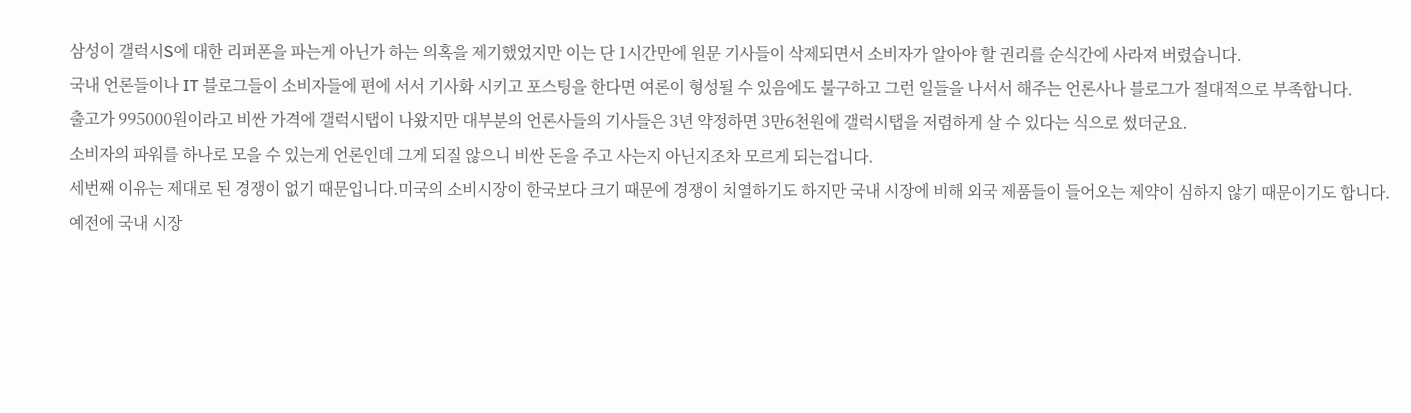삼성이 갤럭시S에 대한 리퍼폰을 파는게 아닌가 하는 의혹을 제기했었지만 이는 단 1시간만에 원문 기사들이 삭제되면서 소비자가 알아야 할 권리를 순식간에 사라져 버렸습니다.
국내 언론들이나 IT 블로그들이 소비자들에 편에 서서 기사화 시키고 포스팅을 한다면 여론이 형성될 수 있음에도 불구하고 그런 일들을 나서서 해주는 언론사나 블로그가 절대적으로 부족합니다.
출고가 995000원이라고 비싼 가격에 갤럭시탭이 나왔지만 대부분의 언론사들의 기사들은 3년 약정하면 3만6천원에 갤럭시탭을 저렴하게 살 수 있다는 식으로 썼더군요.
소비자의 파워를 하나로 모을 수 있는게 언론인데 그게 되질 않으니 비싼 돈을 주고 사는지 아닌지조차 모르게 되는겁니다.
세번째 이유는 제대로 된 경쟁이 없기 때문입니다.미국의 소비시장이 한국보다 크기 때문에 경쟁이 치열하기도 하지만 국내 시장에 비해 외국 제품들이 들어오는 제약이 심하지 않기 때문이기도 합니다.
예전에 국내 시장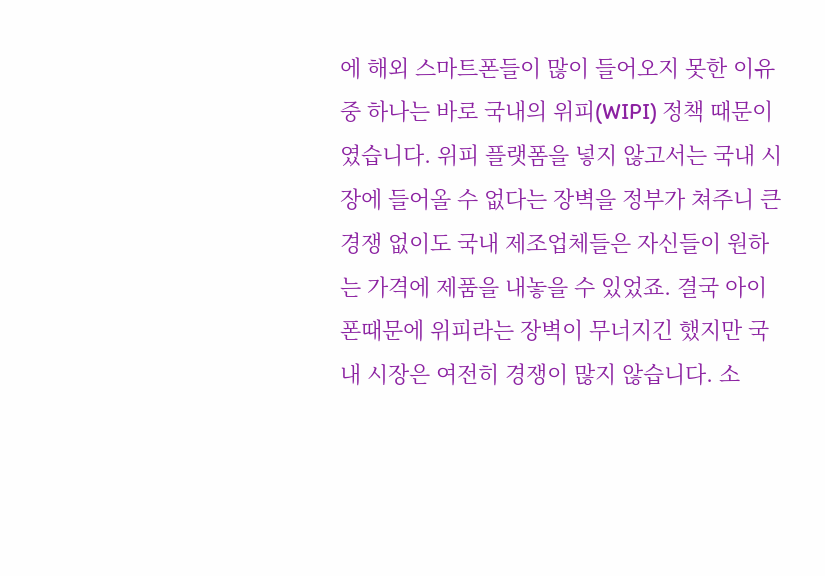에 해외 스마트폰들이 많이 들어오지 못한 이유중 하나는 바로 국내의 위피(WIPI) 정책 때문이였습니다. 위피 플랫폼을 넣지 않고서는 국내 시장에 들어올 수 없다는 장벽을 정부가 쳐주니 큰 경쟁 없이도 국내 제조업체들은 자신들이 원하는 가격에 제품을 내놓을 수 있었죠. 결국 아이폰때문에 위피라는 장벽이 무너지긴 했지만 국내 시장은 여전히 경쟁이 많지 않습니다. 소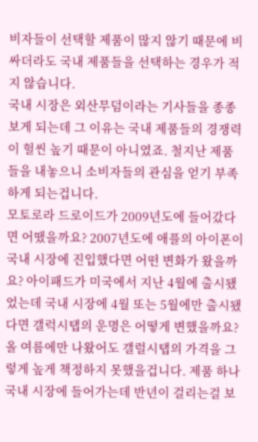비자들이 선택할 제품이 많지 않기 때문에 비싸더라도 국내 제품들을 선택하는 경우가 적지 않습니다.
국내 시장은 외산무덤이라는 기사들을 종종 보게 되는데 그 이유는 국내 제품들의 경쟁력이 헐씬 높기 때문이 아니였죠. 철지난 제품들을 내놓으니 소비자들의 관심을 얻기 부족하게 되는겁니다.
모토로라 드로이드가 2009년도에 들어갔다면 어땠을까요? 2007년도에 애플의 아이폰이 국내 시장에 진입했다면 어떤 변화가 왔을까요? 아이패드가 미국에서 지난 4월에 출시됐었는데 국내 시장에 4월 또는 5월에만 출시됐다면 갤럭시탭의 운명은 어떻게 변했을까요? 올 여름에만 나왔어도 갤럴시탭의 가격을 그렇게 높게 책정하지 못했을겁니다. 제품 하나 국내 시장에 들어가는데 반년이 걸리는걸 보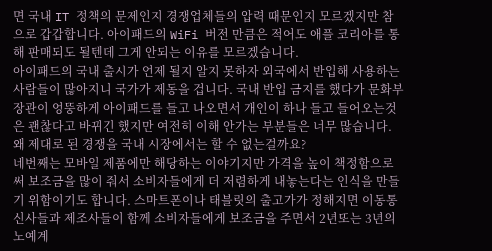면 국내 IT 정책의 문제인지 경쟁업체들의 압력 때문인지 모르겠지만 참으로 갑갑합니다. 아이패드의 WiFi 버전 만큼은 적어도 애플 코리아를 통해 판매되도 될텐데 그게 안되는 이유를 모르겠습니다.
아이패드의 국내 출시가 언제 될지 알지 못하자 외국에서 반입해 사용하는 사람들이 많아지니 국가가 제동을 겁니다. 국내 반입 금지를 했다가 문화부 장관이 엉뚱하게 아이패드를 들고 나오면서 개인이 하나 들고 들어오는것은 괜찮다고 바뀌긴 했지만 여전히 이해 안가는 부분들은 너무 많습니다.
왜 제대로 된 경쟁을 국내 시장에서는 할 수 없는걸까요?
네번째는 모바일 제품에만 해당하는 이야기지만 가격을 높이 책정함으로써 보조금을 많이 줘서 소비자들에게 더 저렴하게 내놓는다는 인식을 만들기 위함이기도 합니다. 스마트폰이나 태블릿의 출고가가 정해지면 이동통신사들과 제조사들이 함께 소비자들에게 보조금을 주면서 2년또는 3년의 노예계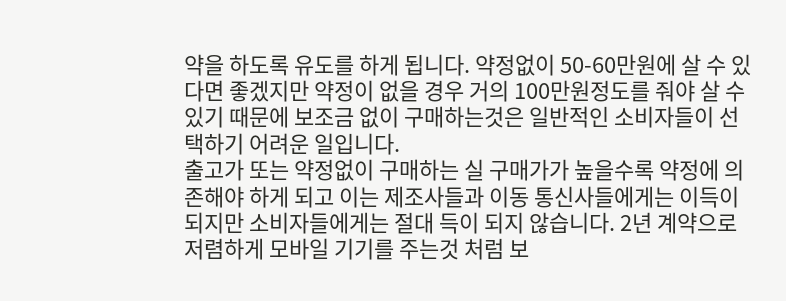약을 하도록 유도를 하게 됩니다. 약정없이 50-60만원에 살 수 있다면 좋겠지만 약정이 없을 경우 거의 100만원정도를 줘야 살 수 있기 때문에 보조금 없이 구매하는것은 일반적인 소비자들이 선택하기 어려운 일입니다.
출고가 또는 약정없이 구매하는 실 구매가가 높을수록 약정에 의존해야 하게 되고 이는 제조사들과 이동 통신사들에게는 이득이 되지만 소비자들에게는 절대 득이 되지 않습니다. 2년 계약으로 저렴하게 모바일 기기를 주는것 처럼 보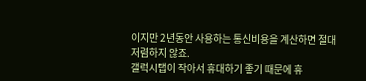이지만 2년동안 사용하는 통신비용을 계산하면 절대 저렴하지 않죠.
갤럭시탭이 작아서 휴대하기 좋기 때문에 휴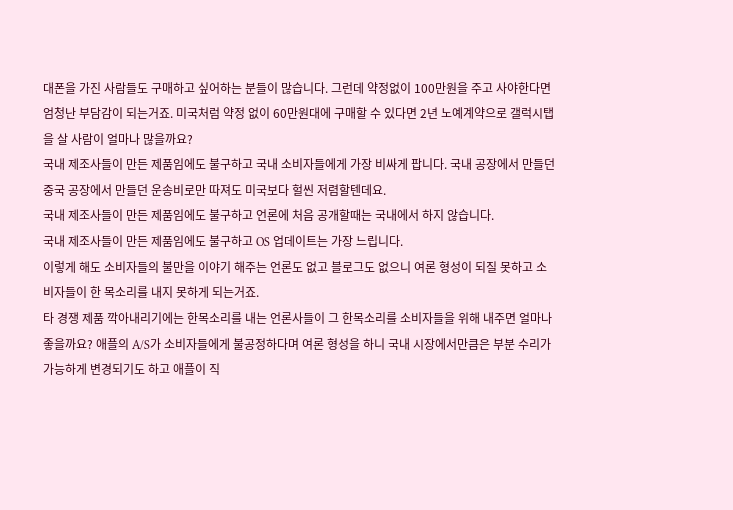대폰을 가진 사람들도 구매하고 싶어하는 분들이 많습니다. 그런데 약정없이 100만원을 주고 사야한다면 엄청난 부담감이 되는거죠. 미국처럼 약정 없이 60만원대에 구매할 수 있다면 2년 노예계약으로 갤럭시탭을 살 사람이 얼마나 많을까요?
국내 제조사들이 만든 제품임에도 불구하고 국내 소비자들에게 가장 비싸게 팝니다. 국내 공장에서 만들던 중국 공장에서 만들던 운송비로만 따져도 미국보다 헐씬 저렴할텐데요.
국내 제조사들이 만든 제품임에도 불구하고 언론에 처음 공개할때는 국내에서 하지 않습니다.
국내 제조사들이 만든 제품임에도 불구하고 OS 업데이트는 가장 느립니다.
이렇게 해도 소비자들의 불만을 이야기 해주는 언론도 없고 블로그도 없으니 여론 형성이 되질 못하고 소비자들이 한 목소리를 내지 못하게 되는거죠.
타 경쟁 제품 깍아내리기에는 한목소리를 내는 언론사들이 그 한목소리를 소비자들을 위해 내주면 얼마나 좋을까요? 애플의 A/S가 소비자들에게 불공정하다며 여론 형성을 하니 국내 시장에서만큼은 부분 수리가 가능하게 변경되기도 하고 애플이 직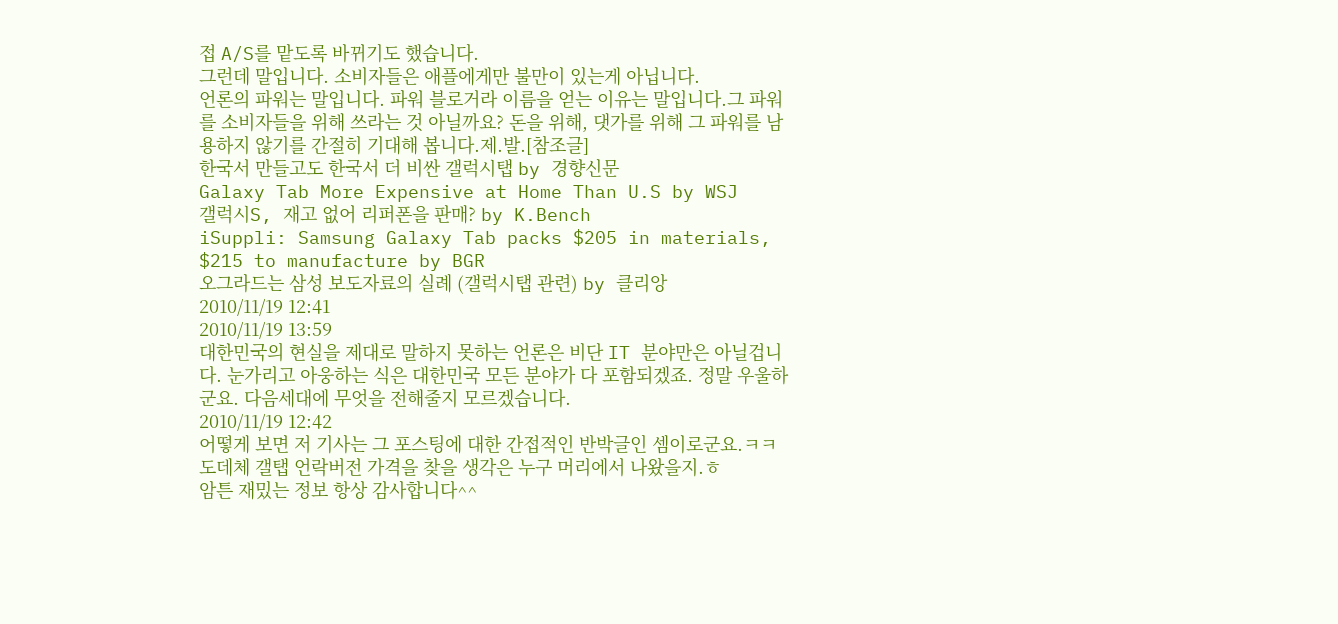접 A/S를 맡도록 바뀌기도 했습니다.
그런데 말입니다. 소비자들은 애플에게만 불만이 있는게 아닙니다.
언론의 파워는 말입니다. 파워 블로거라 이름을 얻는 이유는 말입니다.그 파워를 소비자들을 위해 쓰라는 것 아닐까요? 돈을 위해, 댓가를 위해 그 파워를 남용하지 않기를 간절히 기대해 봅니다.제.발.[참조글]
한국서 만들고도 한국서 더 비싼 갤럭시탭 by 경향신문
Galaxy Tab More Expensive at Home Than U.S by WSJ
갤럭시S, 재고 없어 리퍼폰을 판매? by K.Bench
iSuppli: Samsung Galaxy Tab packs $205 in materials, $215 to manufacture by BGR
오그라드는 삼성 보도자료의 실례 (갤럭시탭 관련) by 클리앙
2010/11/19 12:41
2010/11/19 13:59
대한민국의 현실을 제대로 말하지 못하는 언론은 비단 IT 분야만은 아닐겁니다. 눈가리고 아웅하는 식은 대한민국 모든 분야가 다 포함되겠죠. 정말 우울하군요. 다음세대에 무엇을 전해줄지 모르겠습니다.
2010/11/19 12:42
어떻게 보면 저 기사는 그 포스팅에 대한 간접적인 반박글인 셈이로군요.ㅋㅋ
도데체 갤탭 언락버전 가격을 찾을 생각은 누구 머리에서 나왔을지.ㅎ
암튼 재밌는 정보 항상 감사합니다^^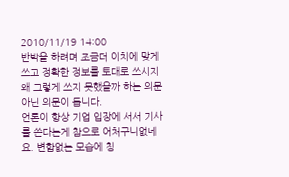2010/11/19 14:00
반박을 하려며 조금더 이치에 맞게 쓰고 정확한 정보를 토대로 쓰시지 왜 그렇게 쓰지 못했을까 하는 의문아닌 의문이 듭니다.
언론이 항상 기업 입장에 서서 기사를 쓴다는게 참으로 어처구니없네요. 변함없는 모습에 칭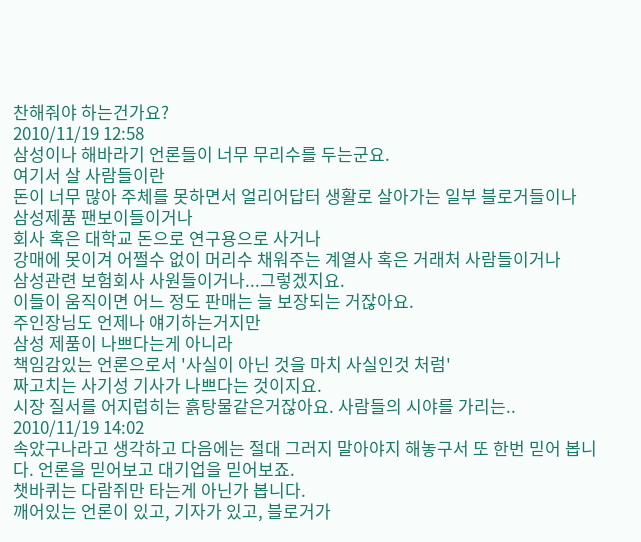찬해줘야 하는건가요?
2010/11/19 12:58
삼성이나 해바라기 언론들이 너무 무리수를 두는군요.
여기서 살 사람들이란
돈이 너무 많아 주체를 못하면서 얼리어답터 생활로 살아가는 일부 블로거들이나
삼성제품 팬보이들이거나
회사 혹은 대학교 돈으로 연구용으로 사거나
강매에 못이겨 어쩔수 없이 머리수 채워주는 계열사 혹은 거래처 사람들이거나
삼성관련 보험회사 사원들이거나...그렇겠지요.
이들이 움직이면 어느 정도 판매는 늘 보장되는 거잖아요.
주인장님도 언제나 얘기하는거지만
삼성 제품이 나쁘다는게 아니라
책임감있는 언론으로서 '사실이 아닌 것을 마치 사실인것 처럼'
짜고치는 사기성 기사가 나쁘다는 것이지요.
시장 질서를 어지럽히는 흙탕물같은거잖아요. 사람들의 시야를 가리는..
2010/11/19 14:02
속았구나라고 생각하고 다음에는 절대 그러지 말아야지 해놓구서 또 한번 믿어 봅니다. 언론을 믿어보고 대기업을 믿어보죠.
챗바퀴는 다람쥐만 타는게 아닌가 봅니다.
깨어있는 언론이 있고, 기자가 있고, 블로거가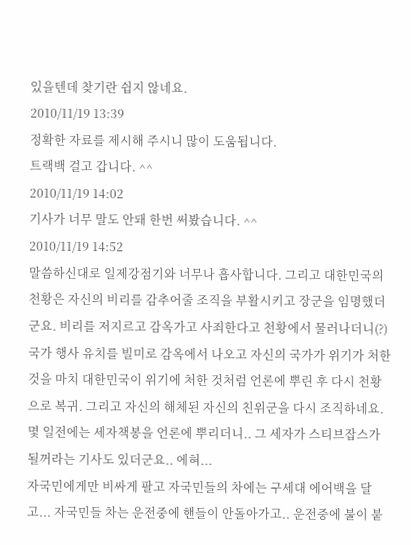있을텐데 찾기란 쉽지 않네요.
2010/11/19 13:39
정확한 자료를 제시해 주시니 많이 도움됩니다.
트랙백 걸고 갑니다. ^^
2010/11/19 14:02
기사가 너무 말도 안돼 한번 써봤습니다. ^^
2010/11/19 14:52
말씀하신대로 일제강점기와 너무나 흡사합니다. 그리고 대한민국의 천황은 자신의 비리를 감추어줄 조직을 부활시키고 장군을 임명했더군요. 비리를 저지르고 감옥가고 사죄한다고 천황에서 물러나더니(?) 국가 행사 유치를 빌미로 감옥에서 나오고 자신의 국가가 위기가 처한 것을 마치 대한민국이 위기에 처한 것처럼 언론에 뿌린 후 다시 천황으로 복귀. 그리고 자신의 해체된 자신의 친위군을 다시 조직하네요. 몇 일전에는 세자책봉을 언론에 뿌리더니.. 그 세자가 스티브잡스가 될꺼라는 기사도 있더군요.. 에혀...
자국민에게만 비싸게 팔고 자국민들의 차에는 구세대 에어백을 달고... 자국민들 차는 운전중에 핸들이 안돌아가고.. 운전중에 불이 붙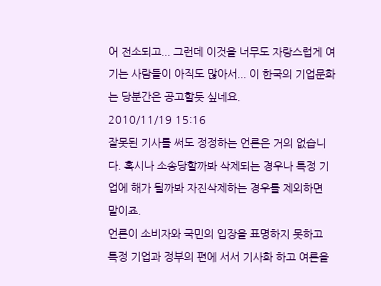어 전소되고... 그런데 이것을 너무도 자랑스럽게 여기는 사람들이 아직도 많아서... 이 한국의 기업문화는 당분간은 공고할듯 싶네요.
2010/11/19 15:16
잘못된 기사를 써도 정정하는 언론은 거의 없습니다. 혹시나 소송당할까봐 삭제되는 경우나 특정 기업에 해가 될까봐 자진삭제하는 경우를 제외하면 말이죠.
언론이 소비자와 국민의 입장을 표명하지 못하고 특정 기업과 정부의 편에 서서 기사화 하고 여론을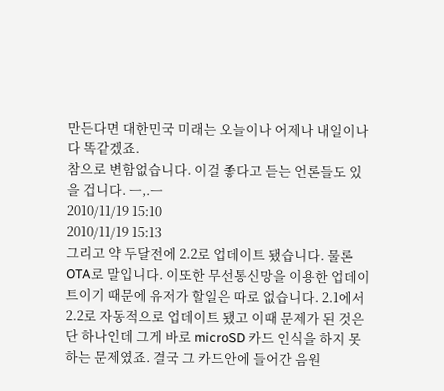만든다면 대한민국 미래는 오늘이나 어제나 내일이나 다 똑같겠죠.
참으로 변함없습니다. 이걸 좋다고 듣는 언론들도 있을 겁니다. ㅡ,.ㅡ
2010/11/19 15:10
2010/11/19 15:13
그리고 약 두달전에 2.2로 업데이트 됐습니다. 물론 OTA로 말입니다. 이또한 무선통신망을 이용한 업데이트이기 때문에 유저가 할일은 따로 없습니다. 2.1에서 2.2로 자동적으로 업데이트 됐고 이때 문제가 된 것은 단 하나인데 그게 바로 microSD 카드 인식을 하지 못하는 문제였죠. 결국 그 카드안에 들어간 음원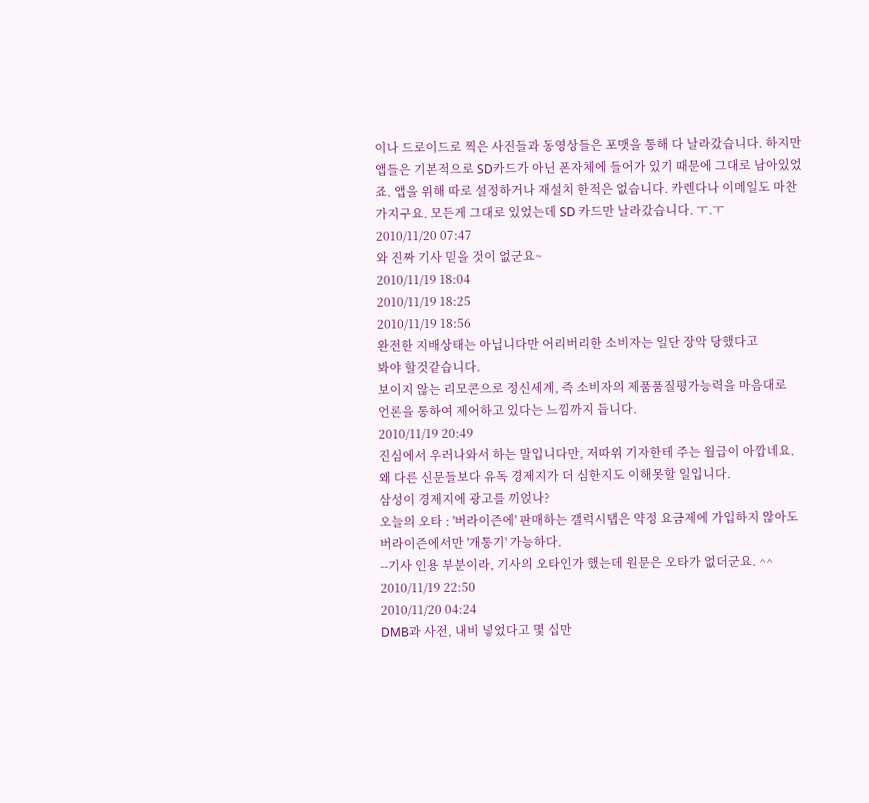이나 드로이드로 찍은 사진들과 동영상들은 포맷을 통해 다 날라갔습니다. 하지만 앱들은 기본적으로 SD카드가 아닌 폰자체에 들어가 있기 때문에 그대로 남아있었죠. 앱을 위해 따로 설정하거나 재설치 한적은 없습니다. 카렌다나 이메일도 마찬가지구요. 모든게 그대로 있었는데 SD 카드만 날라갔습니다. ㅜ.ㅜ
2010/11/20 07:47
와 진짜 기사 믿을 것이 없군요~
2010/11/19 18:04
2010/11/19 18:25
2010/11/19 18:56
완전한 지배상태는 아닙니다만 어리버리한 소비자는 일단 장악 당했다고
봐야 할것같습니다.
보이지 않는 리모콘으로 정신세계, 즉 소비자의 제품품질평가능력을 마음대로
언론을 통하여 제어하고 있다는 느낌까지 듭니다.
2010/11/19 20:49
진심에서 우러나와서 하는 말입니다만, 저따위 기자한테 주는 월급이 아깝네요.
왜 다른 신문들보다 유독 경제지가 더 심한지도 이해못할 일입니다.
삼성이 경제지에 광고를 끼얹나?
오늘의 오타 : '버라이즌에' 판매하는 갤럭시탭은 약정 요금제에 가입하지 않아도 버라이즌에서만 '개통기' 가능하다.
--기사 인용 부분이라, 기사의 오타인가 했는데 원문은 오타가 없더군요. ^^
2010/11/19 22:50
2010/11/20 04:24
DMB과 사전, 내비 넣었다고 몇 십만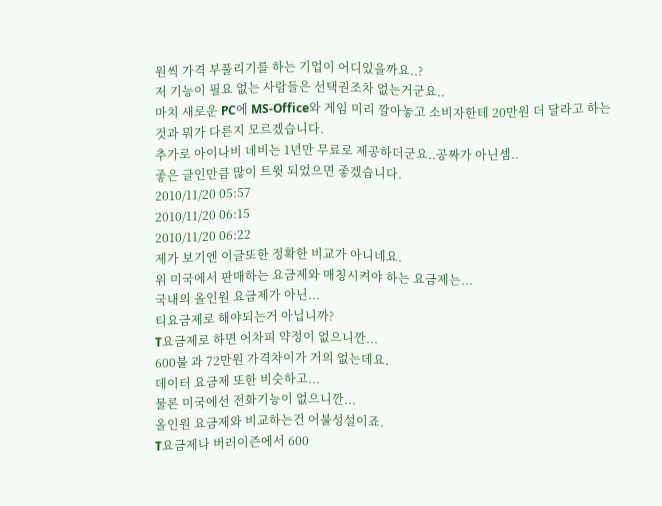원씩 가격 부풀리기를 하는 기업이 어디있을까요..?
저 기능이 필요 없는 사람들은 선택권조차 없는거군요..
마치 새로운 PC에 MS-Office와 게임 미리 깔아놓고 소비자한테 20만원 더 달라고 하는
것과 뭐가 다른지 모르겠습니다.
추가로 아이나비 네비는 1년만 무료로 제공하더군요..공짜가 아닌셈..
좋은 글인만큼 많이 트윗 되었으면 좋겠습니다.
2010/11/20 05:57
2010/11/20 06:15
2010/11/20 06:22
제가 보기엔 이글또한 정확한 비교가 아니네요.
위 미국에서 판매하는 요금제와 매칭시켜야 하는 요금제는...
국내의 올인원 요금제가 아닌...
티요금제로 해야되는거 아닙니까?
T요금제로 하면 어차피 약정이 없으니깐...
600불 과 72만원 가격차이가 거의 없는데요.
데이터 요금제 또한 비슷하고...
물론 미국에선 전화기능이 없으니깐...
올인원 요금제와 비교하는건 어불성설이죠.
T요금제나 버러이즌에서 600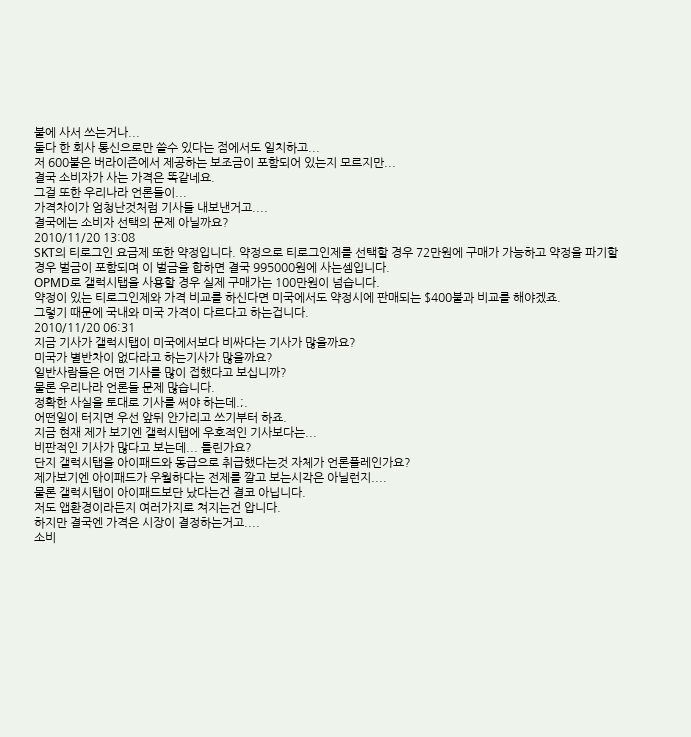불에 사서 쓰는거나...
둘다 한 회사 통신으로만 쓸수 있다는 점에서도 일치하고...
저 600불은 버라이즌에서 제공하는 보조금이 포함되어 있는지 모르지만...
결국 소비자가 사는 가격은 똑같네요.
그걸 또한 우리나라 언론들이...
가격차이가 엄청난것처럼 기사들 내보낸거고....
결국에는 소비자 선택의 문제 아닐까요?
2010/11/20 13:08
SKT의 티로그인 요금제 또한 약정입니다. 약정으로 티로그인제를 선택할 경우 72만원에 구매가 가능하고 약정을 파기할 경우 벌금이 포함되며 이 벌금을 합하면 결국 995000원에 사는셈입니다.
OPMD로 갤럭시탭을 사용할 경우 실제 구매가는 100만원이 넘습니다.
약정이 있는 티로그인제와 가격 비교를 하신다면 미국에서도 약정시에 판매되는 $400불과 비교를 해야겠죠.
그렇기 때문에 국내와 미국 가격이 다르다고 하는겁니다.
2010/11/20 06:31
지금 기사가 갤럭시탭이 미국에서보다 비싸다는 기사가 많을까요?
미국가 별반차이 없다라고 하는기사가 많을까요?
일반사람들은 어떤 기사를 많이 접했다고 보십니까?
물론 우리나라 언론들 문제 많습니다.
정확한 사실을 토대로 기사를 써야 하는데.;.
어떤일이 터지면 우선 앞뒤 안가리고 쓰기부터 하죠.
지금 현재 제가 보기엔 갤럭시탭에 우호적인 기사보다는...
비판적인 기사가 많다고 보는데... 틀린가요?
단지 갤럭시탭을 아이패드와 동급으로 취급했다는것 자체가 언론플레인가요?
제가보기엔 아이패드가 우월하다는 전제를 깔고 보는시각은 아닐런지....
물론 갤럭시탭이 아이패드보단 났다는건 결코 아닙니다.
저도 앱환경이라든지 여러가지로 쳐지는건 압니다.
하지만 결국엔 가격은 시장이 결정하는거고....
소비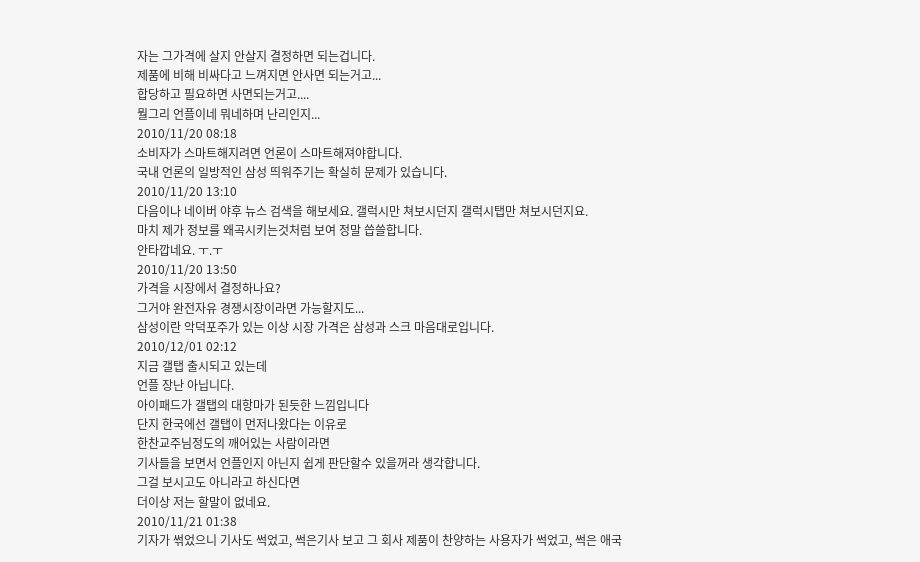자는 그가격에 살지 안살지 결정하면 되는겁니다.
제품에 비해 비싸다고 느껴지면 안사면 되는거고...
합당하고 필요하면 사면되는거고....
뭘그리 언플이네 뭐네하며 난리인지...
2010/11/20 08:18
소비자가 스마트해지려면 언론이 스마트해져야합니다.
국내 언론의 일방적인 삼성 띄워주기는 확실히 문제가 있습니다.
2010/11/20 13:10
다음이나 네이버 야후 뉴스 검색을 해보세요. 갤럭시만 쳐보시던지 갤럭시탭만 쳐보시던지요.
마치 제가 정보를 왜곡시키는것처럼 보여 정말 씁쓸합니다.
안타깝네요. ㅜ.ㅜ
2010/11/20 13:50
가격을 시장에서 결정하나요?
그거야 완전자유 경쟁시장이라면 가능할지도...
삼성이란 악덕포주가 있는 이상 시장 가격은 삼성과 스크 마음대로입니다.
2010/12/01 02:12
지금 갤탭 출시되고 있는데
언플 장난 아닙니다.
아이패드가 갤탭의 대항마가 된듯한 느낌입니다
단지 한국에선 갤탭이 먼저나왔다는 이유로
한찬교주님정도의 깨어있는 사람이라면
기사들을 보면서 언플인지 아닌지 쉽게 판단할수 있을꺼라 생각합니다.
그걸 보시고도 아니라고 하신다면
더이상 저는 할말이 없네요.
2010/11/21 01:38
기자가 썪었으니 기사도 썩었고, 썩은기사 보고 그 회사 제품이 찬양하는 사용자가 썩었고, 썩은 애국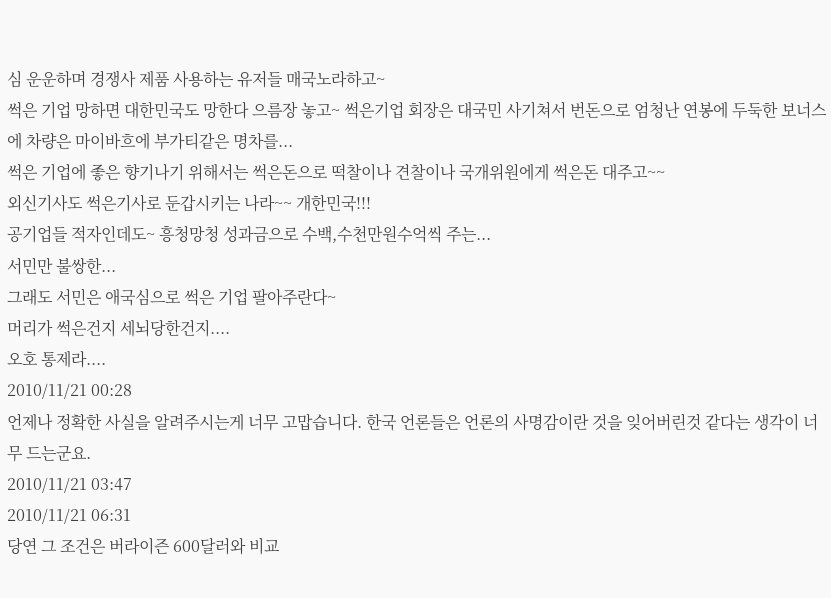심 운운하며 경쟁사 제품 사용하는 유저들 매국노라하고~
썩은 기업 망하면 대한민국도 망한다 으름장 놓고~ 썩은기업 회장은 대국민 사기쳐서 번돈으로 엄청난 연봉에 두둑한 보너스에 차량은 마이바흐에 부가티같은 명차를...
썩은 기업에 좋은 향기나기 위해서는 썩은돈으로 떡찰이나 견찰이나 국개위원에게 썩은돈 대주고~~
외신기사도 썩은기사로 둔갑시키는 나라~~ 개한민국!!!
공기업들 적자인데도~ 흥청망청 성과금으로 수백,수천만원수억씩 주는...
서민만 불쌍한...
그래도 서민은 애국심으로 썩은 기업 팔아주란다~
머리가 썩은건지 세뇌당한건지....
오호 통제라....
2010/11/21 00:28
언제나 정확한 사실을 알려주시는게 너무 고맙습니다. 한국 언론들은 언론의 사명감이란 것을 잊어버린것 같다는 생각이 너무 드는군요.
2010/11/21 03:47
2010/11/21 06:31
당연 그 조건은 버라이즌 600달러와 비교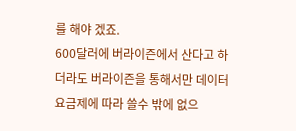를 해야 겠죠.
600달러에 버라이즌에서 산다고 하더라도 버라이즌을 통해서만 데이터 요금제에 따라 쓸수 밖에 없으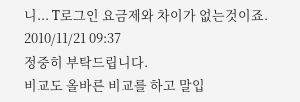니... T로그인 요금제와 차이가 없는것이죠.
2010/11/21 09:37
정중히 부탁드립니다.
비교도 올바른 비교를 하고 말입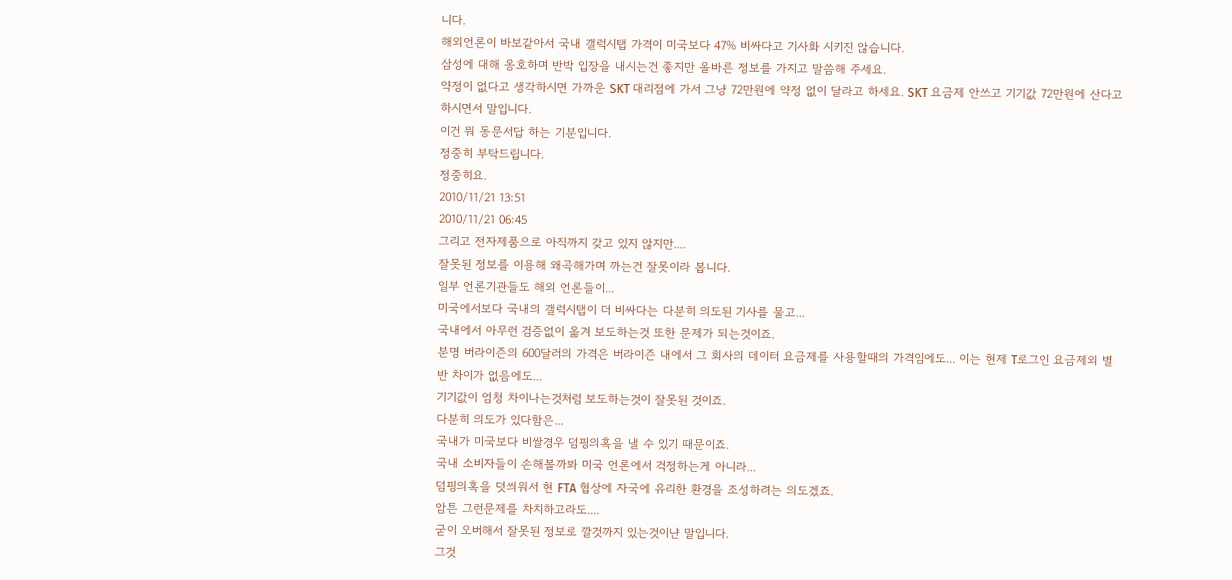니다.
해외언론이 바보같아서 국내 갤럭시탭 가격이 미국보다 47% 비싸다고 기사화 시키진 않습니다.
삼성에 대해 옹호하며 반박 입장을 내시는건 좋지만 올바른 정보를 가지고 말씀해 주세요.
약정이 없다고 생각하시면 가까운 SKT 대리점에 가서 그냥 72만원에 약정 없이 달라고 하세요. SKT 요금제 안쓰고 기기값 72만원에 산다고 하시면서 말입니다.
이건 뭐 동문서답 하는 기분입니다.
정중히 부탁드립니다.
정중히요.
2010/11/21 13:51
2010/11/21 06:45
그리고 전자제품으로 아직까지 갖고 있지 않지만....
잘못된 정보를 이용해 왜곡해가며 까는건 잘못이라 봅니다.
일부 언론기관들도 해외 언론들이...
미국에서보다 국내의 갤럭시탭이 더 비싸다는 다분히 의도된 기사를 물고...
국내에서 아무런 검증없이 옮겨 보도하는것 또한 문제가 되는것이죠.
분명 버라이즌의 600달러의 가격은 버라이즌 내에서 그 회사의 데이터 요금제를 사용할때의 가격임에도... 이는 현제 T로그인 요금제외 별반 차이가 없음에도...
기기값이 엄청 차이나는것처럼 보도하는것이 잘못된 것이죠.
다분히 의도가 있다함은...
국내가 미국보다 비쌀경우 덤핑의혹을 낼 수 있기 때문이죠.
국내 소비자들이 손해볼까봐 미국 언론에서 걱정하는게 아니라...
덤핑의혹을 덧씌워서 현 FTA 협상에 자국에 유리한 환경을 조성하려는 의도겠죠.
암튼 그런문제를 차치하고라도....
굳이 오버해서 잘못된 정보로 깔것까지 있는것이냔 말입니다.
그것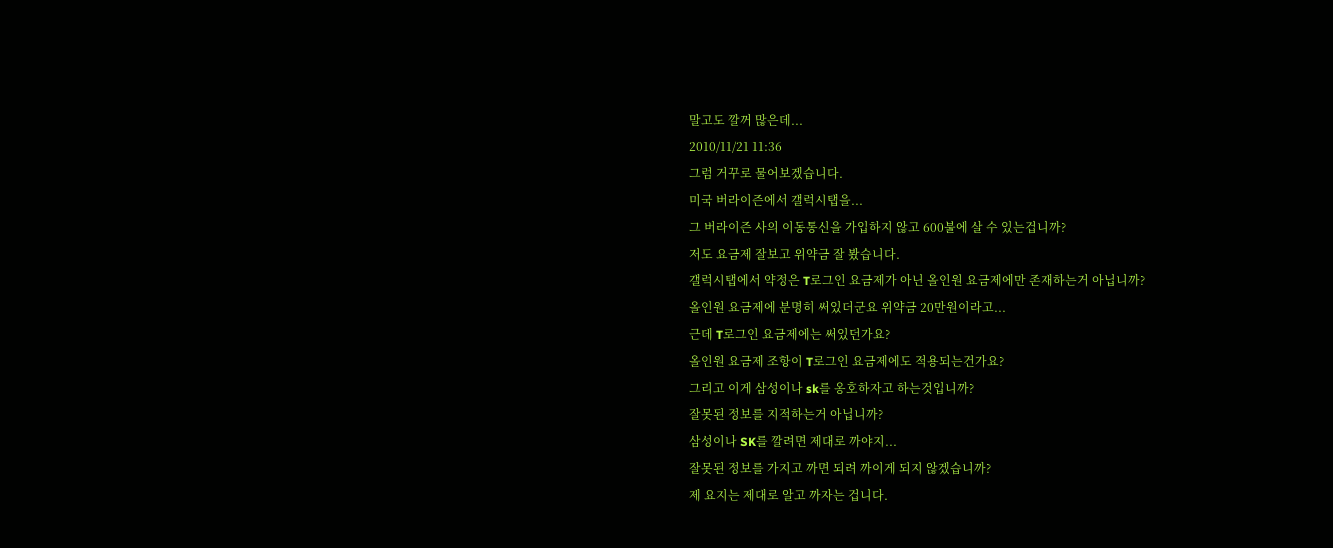말고도 깔꺼 많은데...
2010/11/21 11:36
그럼 거꾸로 물어보겠습니다.
미국 버라이즌에서 갤럭시탭을...
그 버라이즌 사의 이동통신을 가입하지 않고 600불에 살 수 있는겁니까?
저도 요금제 잘보고 위약금 잘 봤습니다.
갤럭시탭에서 약정은 T로그인 요금제가 아닌 올인원 요금제에만 존재하는거 아닙니까?
올인원 요금제에 분명히 써있더군요 위약금 20만원이라고...
근데 T로그인 요금제에는 써있던가요?
올인원 요금제 조항이 T로그인 요금제에도 적용되는건가요?
그리고 이게 삼성이나 sk를 옹호하자고 하는것입니까?
잘못된 정보를 지적하는거 아닙니까?
삼성이나 SK를 깔려면 제대로 까야지...
잘못된 정보를 가지고 까면 되려 까이게 되지 않겠습니까?
제 요지는 제대로 알고 까자는 겁니다.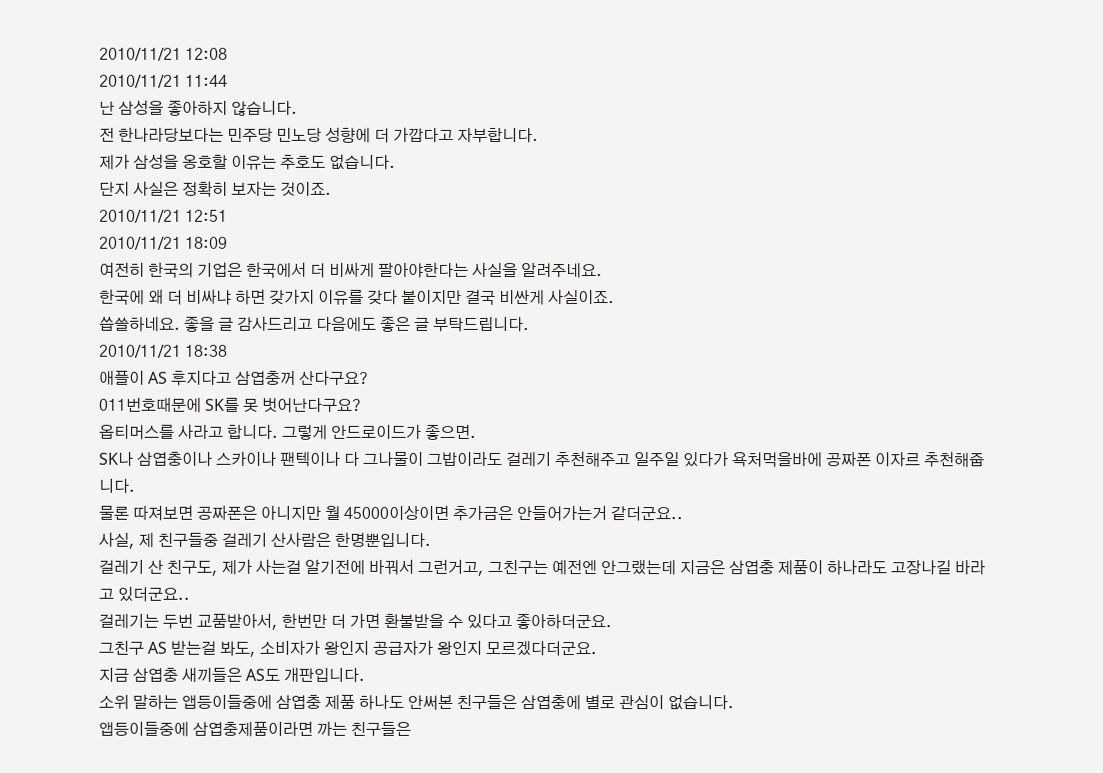2010/11/21 12:08
2010/11/21 11:44
난 삼성을 좋아하지 않습니다.
전 한나라당보다는 민주당 민노당 성향에 더 가깝다고 자부합니다.
제가 삼성을 옹호할 이유는 추호도 없습니다.
단지 사실은 정확히 보자는 것이죠.
2010/11/21 12:51
2010/11/21 18:09
여전히 한국의 기업은 한국에서 더 비싸게 팔아야한다는 사실을 알려주네요.
한국에 왜 더 비싸냐 하면 갖가지 이유를 갖다 붙이지만 결국 비싼게 사실이죠.
씁쓸하네요. 좋을 글 감사드리고 다음에도 좋은 글 부탁드립니다.
2010/11/21 18:38
애플이 AS 후지다고 삼엽충꺼 산다구요?
011번호때문에 SK를 못 벗어난다구요?
옵티머스를 사라고 합니다. 그렇게 안드로이드가 좋으면.
SK나 삼엽충이나 스카이나 팬텍이나 다 그나물이 그밥이라도 걸레기 추천해주고 일주일 있다가 욕처먹을바에 공짜폰 이자르 추천해줍니다.
물론 따져보면 공짜폰은 아니지만 월 45000이상이면 추가금은 안들어가는거 같더군요..
사실, 제 친구들중 걸레기 산사람은 한명뿐입니다.
걸레기 산 친구도, 제가 사는걸 알기전에 바꿔서 그런거고, 그친구는 예전엔 안그랬는데 지금은 삼엽충 제품이 하나라도 고장나길 바라고 있더군요..
걸레기는 두번 교품받아서, 한번만 더 가면 환불받을 수 있다고 좋아하더군요.
그친구 AS 받는걸 봐도, 소비자가 왕인지 공급자가 왕인지 모르겠다더군요.
지금 삼엽충 새끼들은 AS도 개판입니다.
소위 말하는 앱등이들중에 삼엽충 제품 하나도 안써본 친구들은 삼엽충에 별로 관심이 없습니다.
앱등이들중에 삼엽충제품이라면 까는 친구들은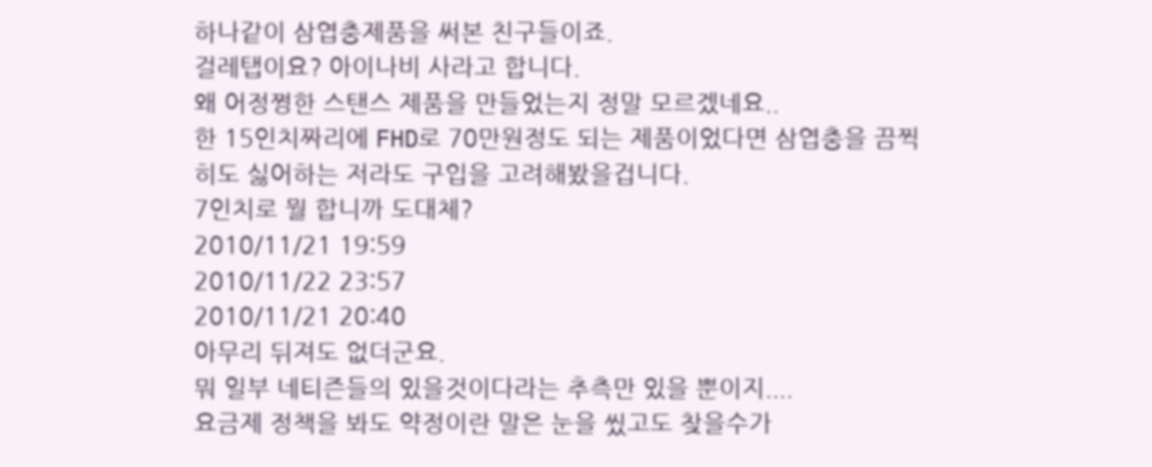하나같이 삼엽충제품을 써본 친구들이죠.
걸레탭이요? 아이나비 사라고 합니다.
왜 어정쩡한 스탠스 제품을 만들었는지 정말 모르겠네요..
한 15인치짜리에 FHD로 70만원정도 되는 제품이었다면 삼엽충을 끔찍히도 싫어하는 저라도 구입을 고려해봤을겁니다.
7인치로 뭘 합니까 도대체?
2010/11/21 19:59
2010/11/22 23:57
2010/11/21 20:40
아무리 뒤져도 없더군요.
뭐 일부 네티즌들의 있을것이다라는 추측만 있을 뿐이지....
요금제 정책을 봐도 약정이란 말은 눈을 씼고도 찾을수가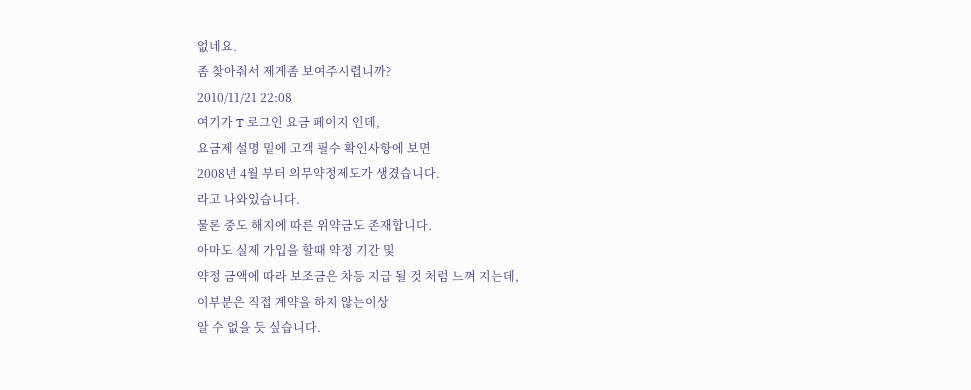없네요.
좀 찾아줘서 제게좀 보여주시렵니까?
2010/11/21 22:08
여기가 T 로그인 요금 페이지 인데,
요금제 설명 밑에 고객 필수 확인사항에 보면
2008년 4월 부터 의무약정제도가 생겼습니다.
라고 나와있습니다.
물론 중도 해지에 따른 위약금도 존재합니다.
아마도 실제 가입을 할때 약정 기간 및
약정 금액에 따라 보조금은 차등 지급 될 것 처럼 느껴 지는데,
이부분은 직접 계약을 하지 않는이상
알 수 없을 듯 싶습니다.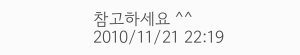참고하세요 ^^
2010/11/21 22:19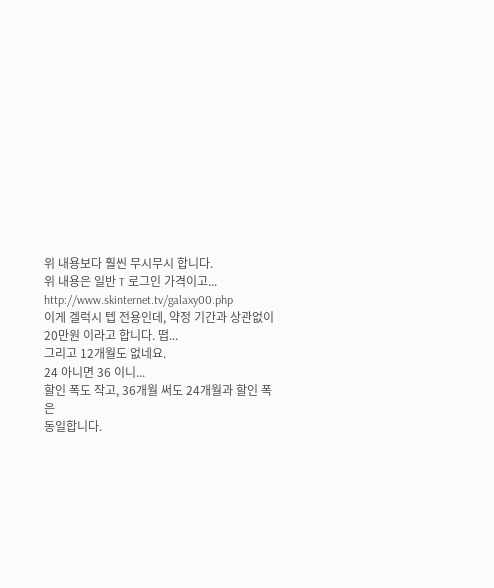위 내용보다 훨씬 무시무시 합니다.
위 내용은 일반 T 로그인 가격이고...
http://www.skinternet.tv/galaxy00.php
이게 겔럭시 텝 전용인데, 약정 기간과 상관없이
20만원 이라고 합니다. 떱...
그리고 12개월도 없네요.
24 아니면 36 이니...
할인 폭도 작고, 36개월 써도 24개월과 할인 폭은
동일합니다.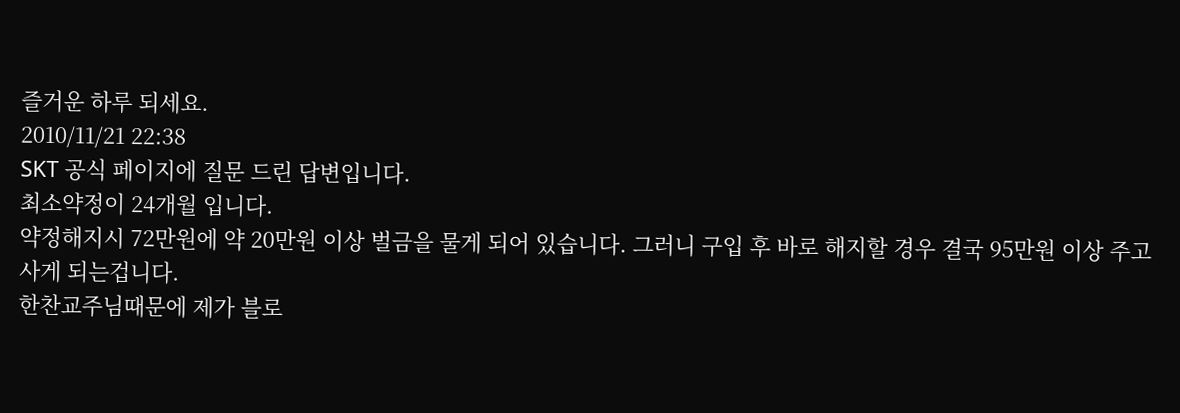즐거운 하루 되세요.
2010/11/21 22:38
SKT 공식 페이지에 질문 드린 답변입니다.
최소약정이 24개월 입니다.
약정해지시 72만원에 약 20만원 이상 벌금을 물게 되어 있습니다. 그러니 구입 후 바로 해지할 경우 결국 95만원 이상 주고 사게 되는겁니다.
한찬교주님때문에 제가 블로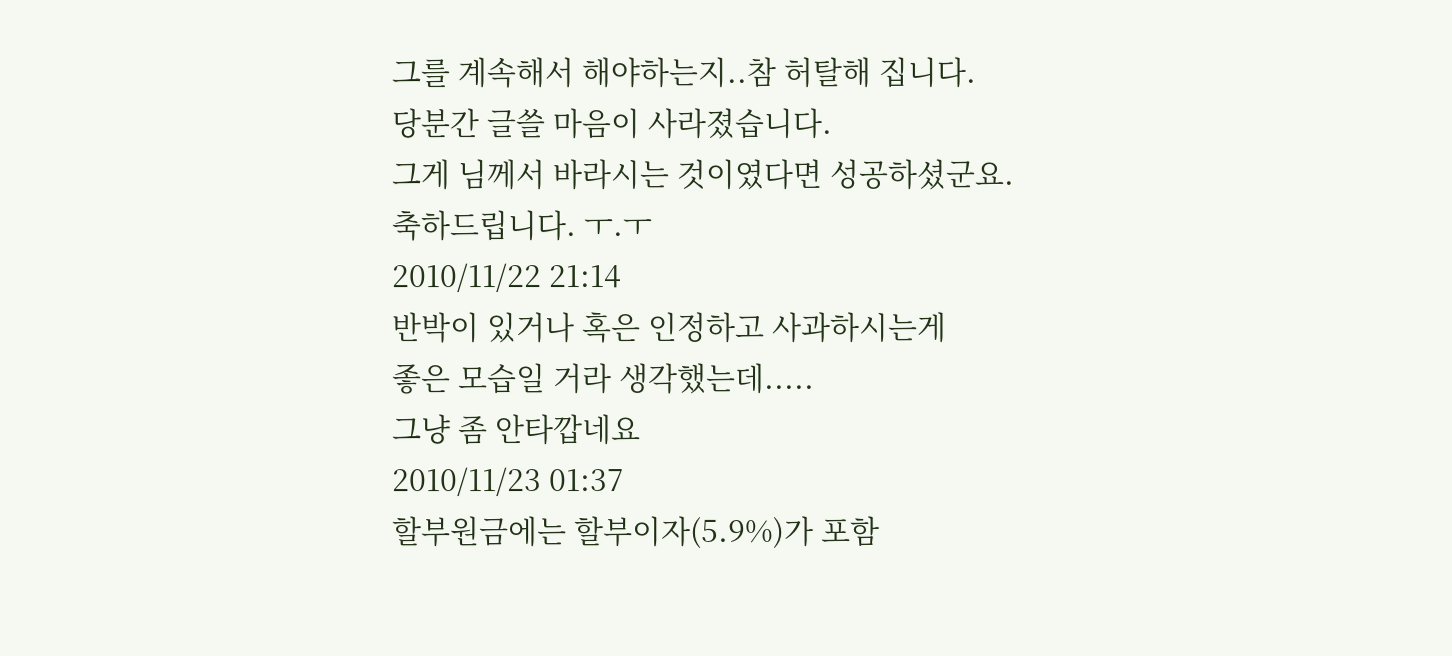그를 계속해서 해야하는지..참 허탈해 집니다.
당분간 글쓸 마음이 사라졌습니다.
그게 님께서 바라시는 것이였다면 성공하셨군요.
축하드립니다. ㅜ.ㅜ
2010/11/22 21:14
반박이 있거나 혹은 인정하고 사과하시는게
좋은 모습일 거라 생각했는데.....
그냥 좀 안타깝네요
2010/11/23 01:37
할부원금에는 할부이자(5.9%)가 포함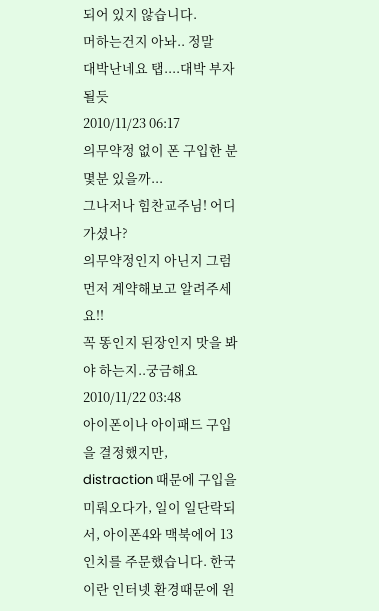되어 있지 않습니다.
머하는건지 아놔.. 정말
대박난네요 탭....대박 부자 될듯
2010/11/23 06:17
의무약정 없이 폰 구입한 분 몇분 있을까...
그나저나 힘찬교주님! 어디 가셨나?
의무약정인지 아닌지 그럼 먼저 계약해보고 알려주세요!!
꼭 똥인지 된장인지 맛을 봐야 하는지..궁금해요
2010/11/22 03:48
아이폰이나 아이패드 구입을 결정했지만, distraction 때문에 구입을 미뤄오다가, 일이 일단락되서, 아이폰4와 맥북에어 13인치를 주문했습니다. 한국이란 인터넷 환경때문에 윈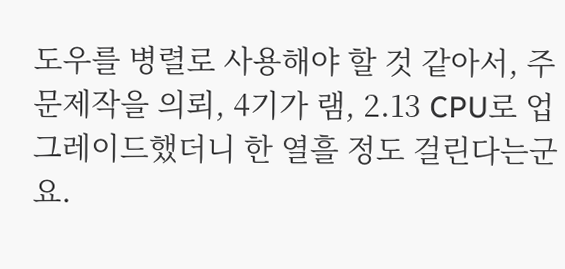도우를 병렬로 사용해야 할 것 같아서, 주문제작을 의뢰, 4기가 램, 2.13 CPU로 업그레이드했더니 한 열흘 정도 걸린다는군요.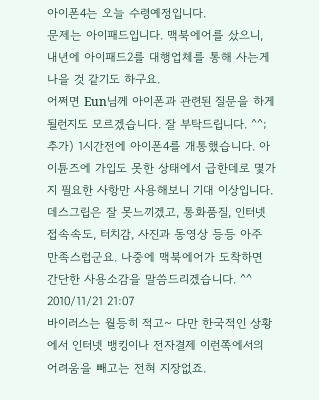아이폰4는 오늘 수령예정입니다.
문제는 아이패드입니다. 맥북에어를 샀으니, 내년에 아이패드2를 대행업체를 통해 사는게 나을 것 같기도 하구요.
어쩌면 Eun님께 아이폰과 관련된 질문을 하게 될런지도 모르겠습니다. 잘 부탁드립니다. ^^;
추가) 1시간전에 아이폰4를 개통했습니다. 아이튠즈에 가입도 못한 상태에서 급한데로 몇가지 필요한 사항만 사용해보니 기대 이상입니다. 데스그립은 잘 못느끼겠고, 통화품질, 인터넷 접속속도, 터치감, 사진과 동영상 등등 아주 만족스럽군요. 나중에 맥북에어가 도착하면 간단한 사용소감을 말씀드리겠습니다. ^^
2010/11/21 21:07
바이러스는 월등히 적고~ 다만 한국적인 상황에서 인터넷 뱅킹이나 전자결제 이런쪽에서의 어려움을 빼고는 전혀 지장없죠.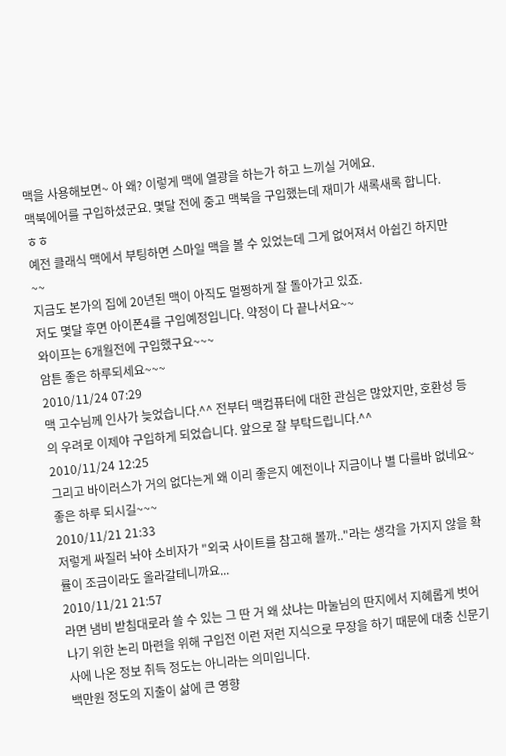맥을 사용해보면~ 아 왜? 이렇게 맥에 열광을 하는가 하고 느끼실 거에요.
맥북에어를 구입하셨군요. 몇달 전에 중고 맥북을 구입했는데 재미가 새록새록 합니다. ㅎㅎ
예전 클래식 맥에서 부팅하면 스마일 맥을 볼 수 있었는데 그게 없어져서 아쉽긴 하지만~~
지금도 본가의 집에 20년된 맥이 아직도 멀쩡하게 잘 돌아가고 있죠.
저도 몇달 후면 아이폰4를 구입예정입니다. 약정이 다 끝나서요~~
와이프는 6개월전에 구입했구요~~~
암튼 좋은 하루되세요~~~
2010/11/24 07:29
맥 고수님께 인사가 늦었습니다.^^ 전부터 맥컴퓨터에 대한 관심은 많았지만, 호환성 등의 우려로 이제야 구입하게 되었습니다. 앞으로 잘 부탁드립니다.^^
2010/11/24 12:25
그리고 바이러스가 거의 없다는게 왜 이리 좋은지 예전이나 지금이나 별 다를바 없네요~ 좋은 하루 되시길~~~
2010/11/21 21:33
저렇게 싸질러 놔야 소비자가 "외국 사이트를 참고해 볼까.."라는 생각을 가지지 않을 확률이 조금이라도 올라갈테니까요...
2010/11/21 21:57
라면 냄비 받침대로라 쓸 수 있는 그 딴 거 왜 샀냐는 마눌님의 딴지에서 지혜롭게 벗어나기 위한 논리 마련을 위해 구입전 이런 저런 지식으로 무장을 하기 때문에 대충 신문기사에 나온 정보 취득 정도는 아니라는 의미입니다.
백만원 정도의 지출이 삶에 큰 영향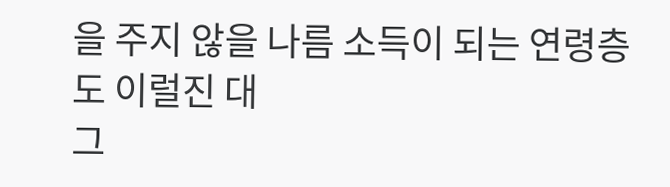을 주지 않을 나름 소득이 되는 연령층도 이럴진 대
그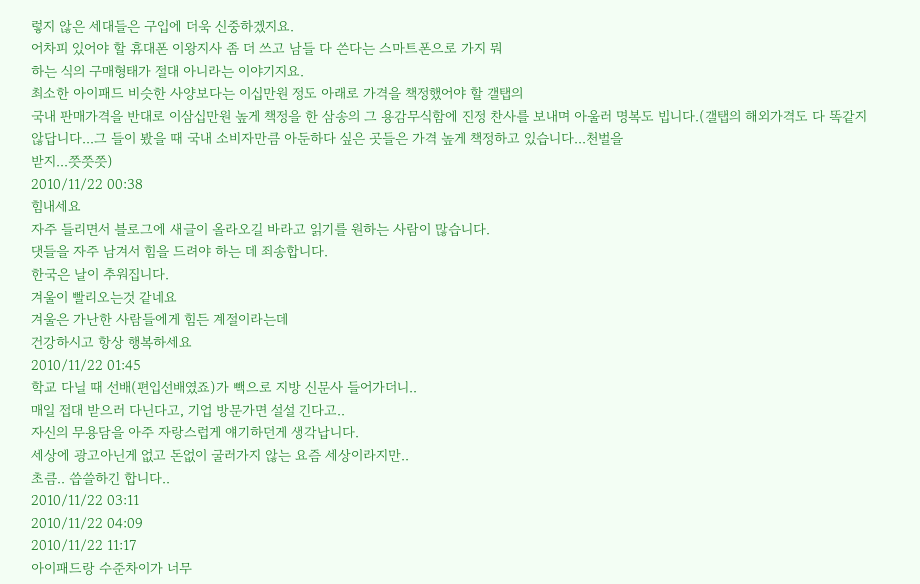렇지 않은 세대들은 구입에 더욱 신중하겠지요.
어차피 있어야 할 휴대폰 이왕지사 좀 더 쓰고 남들 다 쓴다는 스마트폰으로 가지 뭐
하는 식의 구매형태가 절대 아니라는 이야기지요.
최소한 아이패드 비슷한 사양보다는 이십만원 정도 아래로 가격을 책정했어야 할 갤탭의
국내 판매가격을 반대로 이삼십만원 높게 책정을 한 삼송의 그 용감무식함에 진정 찬사를 보내며 아울러 명복도 빕니다.(갤탭의 해외가격도 다 똑같지 않답니다...그 들이 봤을 때 국내 소비자만큼 아둔하다 싶은 곳들은 가격 높게 책정하고 있습니다...천벌을
받지...쯧쯧쯧)
2010/11/22 00:38
힘내세요
자주 들리면서 블로그에 새글이 올라오길 바라고 읽기를 원하는 사람이 많습니다.
댓들을 자주 남겨서 힘을 드려야 하는 데 죄송합니다.
한국은 날이 추워집니다.
겨울이 빨리오는것 같네요
겨울은 가난한 사람들에게 힘든 계절이라는데
건강하시고 항상 행복하세요
2010/11/22 01:45
학교 다닐 때 선배(편입선배였죠)가 빽으로 지방 신문사 들어가더니..
매일 접대 받으러 다닌다고, 기업 방문가면 설설 긴다고..
자신의 무용담을 아주 자랑스럽게 얘기하던게 생각납니다.
세상에 광고아닌게 없고 돈없이 굴러가지 않는 요즘 세상이라지만..
초큼.. 씁쓸하긴 합니다..
2010/11/22 03:11
2010/11/22 04:09
2010/11/22 11:17
아이패드랑 수준차이가 너무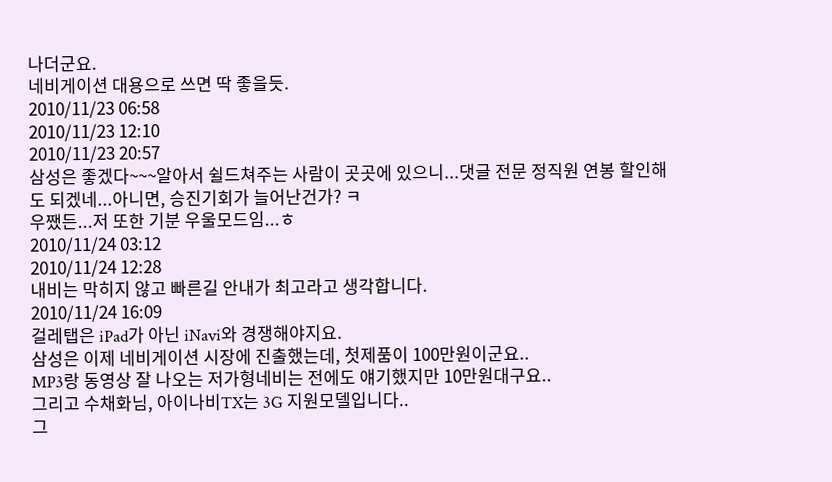나더군요.
네비게이션 대용으로 쓰면 딱 좋을듯.
2010/11/23 06:58
2010/11/23 12:10
2010/11/23 20:57
삼성은 좋겠다~~~알아서 쉴드쳐주는 사람이 곳곳에 있으니...댓글 전문 정직원 연봉 할인해도 되겠네...아니면, 승진기회가 늘어난건가? ㅋ
우쨌든...저 또한 기분 우울모드임...ㅎ
2010/11/24 03:12
2010/11/24 12:28
내비는 막히지 않고 빠른길 안내가 최고라고 생각합니다.
2010/11/24 16:09
걸레탭은 iPad가 아닌 iNavi와 경쟁해야지요.
삼성은 이제 네비게이션 시장에 진출했는데, 첫제품이 100만원이군요..
MP3랑 동영상 잘 나오는 저가형네비는 전에도 얘기했지만 10만원대구요..
그리고 수채화님, 아이나비TX는 3G 지원모델입니다..
그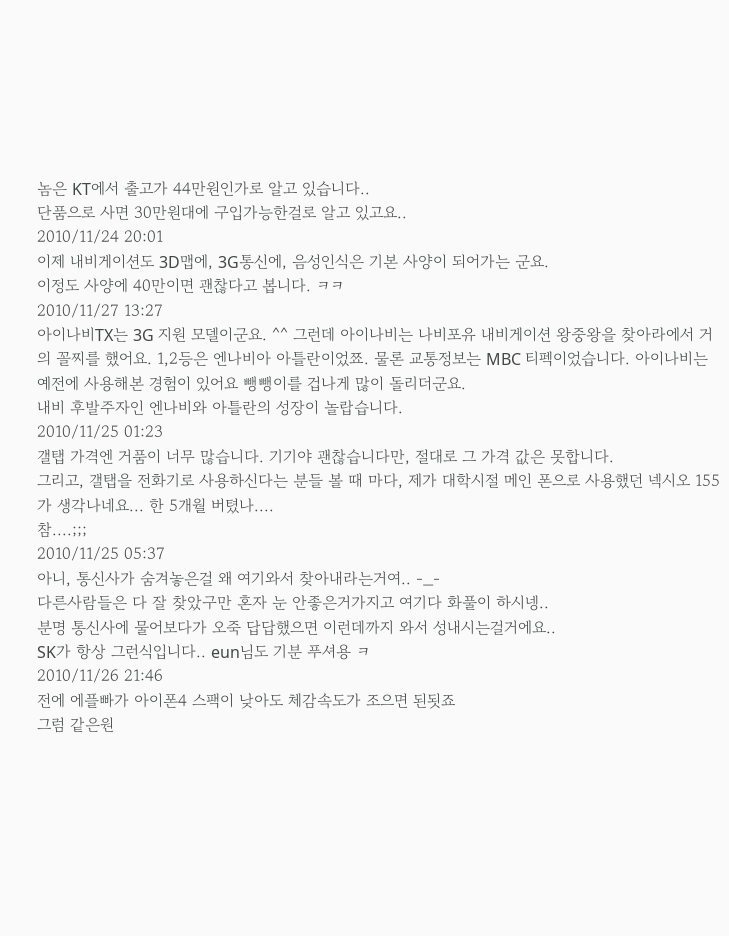놈은 KT에서 출고가 44만원인가로 알고 있습니다..
단품으로 사면 30만원대에 구입가능한걸로 알고 있고요..
2010/11/24 20:01
이제 내비게이션도 3D맵에, 3G통신에, 음성인식은 기본 사양이 되어가는 군요.
이정도 사양에 40만이면 괜찮다고 봅니다. ㅋㅋ
2010/11/27 13:27
아이나비TX는 3G 지원 모델이군요. ^^ 그런데 아이나비는 나비포유 내비게이션 왕중왕을 찾아라에서 거의 꼴찌를 했어요. 1,2등은 엔나비아 아틀란이었쬬. 물론 교통정보는 MBC 티펙이었습니다. 아이나비는 예전에 사용해본 경험이 있어요 뺑뺑이를 겁나게 많이 돌리더군요.
내비 후발주자인 엔나비와 아틀란의 성장이 놀랍습니다.
2010/11/25 01:23
갤탭 가격엔 거품이 너무 많습니다. 기기야 괜찮습니다만, 절대로 그 가격 값은 못합니다.
그리고, 갤탭을 전화기로 사용하신다는 분들 볼 때 마다, 제가 대학시절 메인 폰으로 사용했던 넥시오 155가 생각나네요... 한 5개월 버텼나....
참....;;;
2010/11/25 05:37
아니, 통신사가 숨겨놓은걸 왜 여기와서 찾아내라는거여.. -_-
다른사람들은 다 잘 찾았구만 혼자 눈 안좋은거가지고 여기다 화풀이 하시넹..
분명 통신사에 물어보다가 오죽 답답했으면 이런데까지 와서 성내시는걸거에요..
SK가 항상 그런식입니다.. eun님도 기분 푸셔용 ㅋ
2010/11/26 21:46
전에 에플빠가 아이폰4 스팩이 낮아도 체감속도가 조으면 된됫죠
그럼 같은원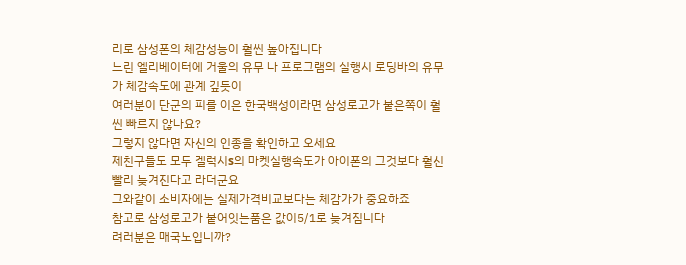리로 삼성폰의 체감성능이 훨씬 높아집니다
느린 엘리베이터에 거울의 유무 나 프로그램의 실행시 로딩바의 유무가 체감속도에 관계 깊듯이
여러분이 단군의 피를 이은 한국백성이라면 삼성로고가 붙은쪽이 훨씬 빠르지 않나요?
그렇지 않다면 자신의 인종을 확인하고 오세요
제친구들도 모두 겔럭시s의 마켓실행속도가 아이폰의 그것보다 훨신 빨리 늦겨진다고 라더군요
그와같이 소비자에는 실제가격비교보다는 체감가가 중요하죠
참고로 삼성로고가 붙어잇는품은 값이5/1로 늦겨짐니다
려러분은 매국노입니까?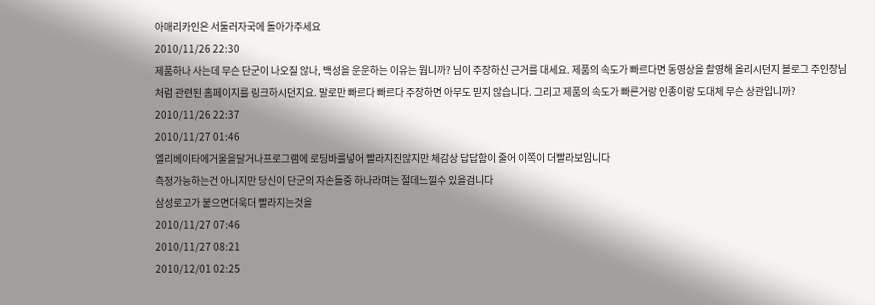아매리카인은 서둘러자국에 돌아가주세요
2010/11/26 22:30
제품하나 사는데 무슨 단군이 나오질 않나, 백성을 운운하는 이유는 뭡니까? 님이 주장하신 근거를 대세요. 제품의 속도가 빠르다면 동영상을 촬영해 올리시던지 블로그 주인장님 처럼 관련된 홈페이지를 링크하시던지요. 말로만 빠르다 빠르다 주장하면 아무도 믿지 않습니다. 그리고 제품의 속도가 빠른거랑 인종이랑 도대체 무슨 상관입니까?
2010/11/26 22:37
2010/11/27 01:46
엘리베이타에거울을달거나프로그램에 로딩바를넣어 빨라지진않지만 체감상 답답함이 줄어 이쪽이 더빨라보임니다
측정가능하는건 아니지만 당신이 단군의 자손들중 하나라며는 절데느낄수 있을검니다
삼성로고가 붙으면더욱더 빨라지는것을
2010/11/27 07:46
2010/11/27 08:21
2010/12/01 02:25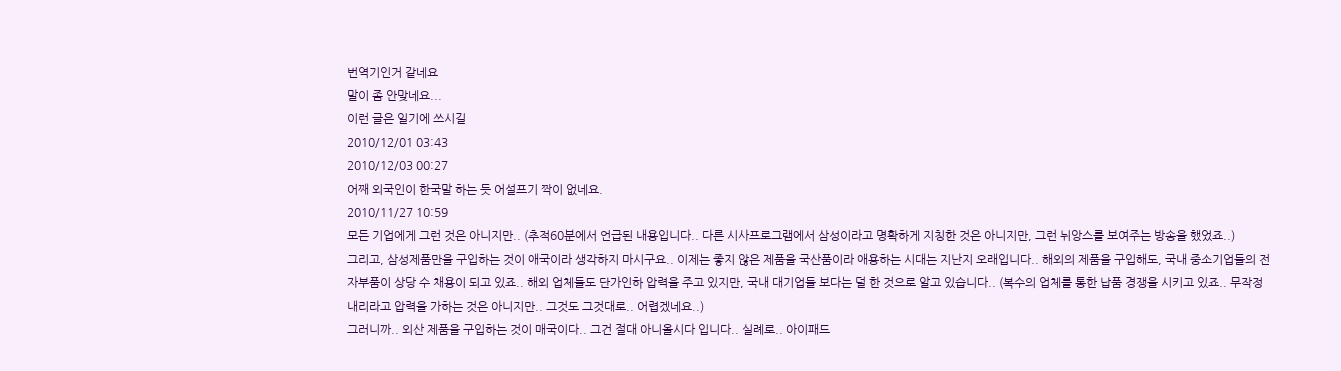번역기인거 같네요
말이 좀 안맞네요...
이런 글은 일기에 쓰시길
2010/12/01 03:43
2010/12/03 00:27
어째 외국인이 한국말 하는 듯 어설프기 짝이 없네요.
2010/11/27 10:59
모든 기업에게 그런 것은 아니지만.. (추적60분에서 언급된 내용입니다.. 다른 시사프로그램에서 삼성이라고 명확하게 지칭한 것은 아니지만, 그런 뉘앙스를 보여주는 방송을 했었죠..)
그리고, 삼성제품만을 구입하는 것이 애국이라 생각하지 마시구요.. 이제는 좋지 않은 제품을 국산품이라 애용하는 시대는 지난지 오래입니다.. 해외의 제품을 구입해도, 국내 중소기업들의 전자부품이 상당 수 채용이 되고 있죠.. 해외 업체들도 단가인하 압력을 주고 있지만, 국내 대기업들 보다는 덜 한 것으로 알고 있습니다.. (복수의 업체를 통한 납품 경쟁을 시키고 있죠.. 무작정 내리라고 압력을 가하는 것은 아니지만.. 그것도 그것대로.. 어렵겠네요..)
그러니까.. 외산 제품을 구입하는 것이 매국이다.. 그건 절대 아니올시다 입니다.. 실례로.. 아이패드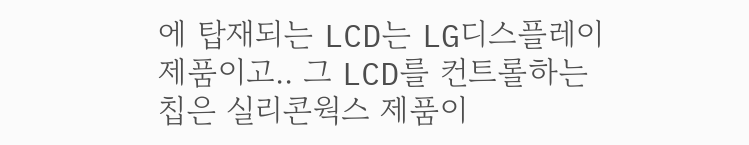에 탑재되는 LCD는 LG디스플레이 제품이고.. 그 LCD를 컨트롤하는 칩은 실리콘웍스 제품이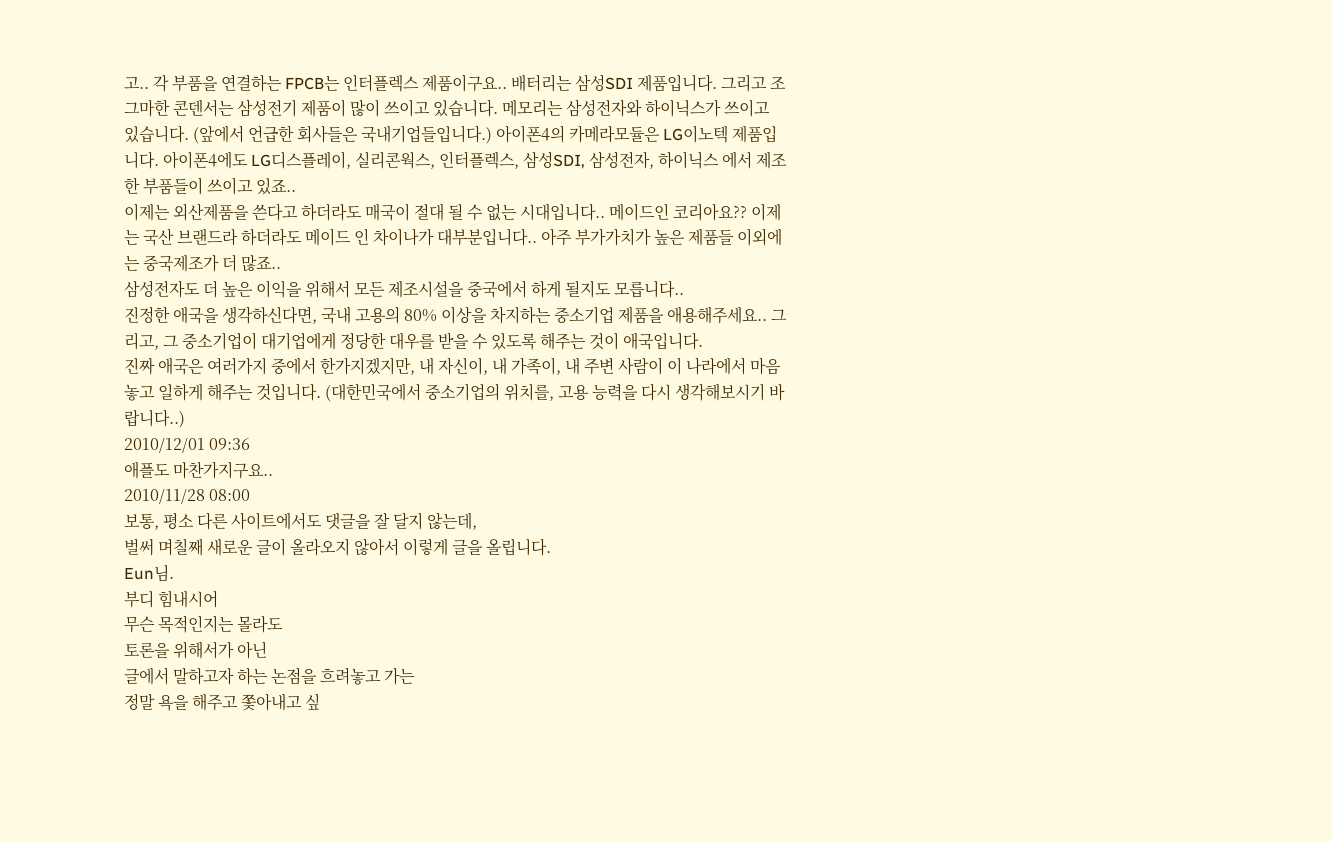고.. 각 부품을 연결하는 FPCB는 인터플렉스 제품이구요.. 배터리는 삼성SDI 제품입니다. 그리고 조그마한 콘덴서는 삼성전기 제품이 많이 쓰이고 있습니다. 메모리는 삼성전자와 하이닉스가 쓰이고 있습니다. (앞에서 언급한 회사들은 국내기업들입니다.) 아이폰4의 카메라모듈은 LG이노텍 제품입니다. 아이폰4에도 LG디스플레이, 실리콘웍스, 인터플렉스, 삼성SDI, 삼성전자, 하이닉스 에서 제조한 부품들이 쓰이고 있죠..
이제는 외산제품을 쓴다고 하더라도 매국이 절대 될 수 없는 시대입니다.. 메이드인 코리아요?? 이제는 국산 브랜드라 하더라도 메이드 인 차이나가 대부분입니다.. 아주 부가가치가 높은 제품들 이외에는 중국제조가 더 많죠..
삼성전자도 더 높은 이익을 위해서 모든 제조시설을 중국에서 하게 될지도 모릅니다..
진정한 애국을 생각하신다면, 국내 고용의 80% 이상을 차지하는 중소기업 제품을 애용해주세요.. 그리고, 그 중소기업이 대기업에게 정당한 대우를 받을 수 있도록 해주는 것이 애국입니다.
진짜 애국은 여러가지 중에서 한가지겠지만, 내 자신이, 내 가족이, 내 주변 사람이 이 나라에서 마음놓고 일하게 해주는 것입니다. (대한민국에서 중소기업의 위치를, 고용 능력을 다시 생각해보시기 바랍니다..)
2010/12/01 09:36
애플도 마찬가지구요..
2010/11/28 08:00
보통, 평소 다른 사이트에서도 댓글을 잘 달지 않는데,
벌써 며칠째 새로운 글이 올라오지 않아서 이렇게 글을 올립니다.
Eun님.
부디 힘내시어
무슨 목적인지는 몰라도
토론을 위해서가 아닌
글에서 말하고자 하는 논점을 흐려놓고 가는
정말 욕을 해주고 쫓아내고 싶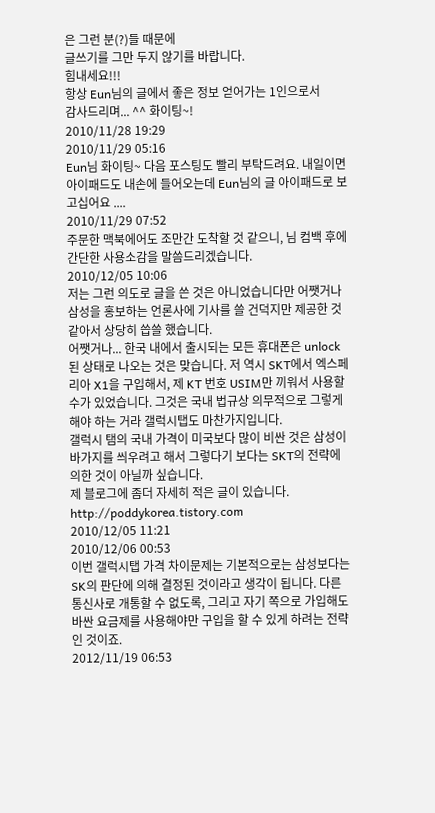은 그런 분(?)들 때문에
글쓰기를 그만 두지 않기를 바랍니다.
힘내세요!!!
항상 Eun님의 글에서 좋은 정보 얻어가는 1인으로서
감사드리며... ^^ 화이팅~!
2010/11/28 19:29
2010/11/29 05:16
Eun님 화이팅~ 다음 포스팅도 빨리 부탁드려요. 내일이면 아이패드도 내손에 들어오는데 Eun님의 글 아이패드로 보고십어요 ....
2010/11/29 07:52
주문한 맥북에어도 조만간 도착할 것 같으니, 님 컴백 후에 간단한 사용소감을 말씀드리겠습니다.
2010/12/05 10:06
저는 그런 의도로 글을 쓴 것은 아니었습니다만 어쨋거나 삼성을 홍보하는 언론사에 기사를 쓸 건덕지만 제공한 것 같아서 상당히 씁쓸 했습니다.
어쨋거나... 한국 내에서 출시되는 모든 휴대폰은 unlock된 상태로 나오는 것은 맞습니다. 저 역시 SKT에서 엑스페리아 X1을 구입해서, 제 KT 번호 USIM만 끼워서 사용할 수가 있었습니다. 그것은 국내 법규상 의무적으로 그렇게 해야 하는 거라 갤럭시탭도 마찬가지입니다.
갤럭시 탬의 국내 가격이 미국보다 많이 비싼 것은 삼성이 바가지를 씌우려고 해서 그렇다기 보다는 SKT의 전략에 의한 것이 아닐까 싶습니다.
제 블로그에 좀더 자세히 적은 글이 있습니다.
http://poddykorea.tistory.com
2010/12/05 11:21
2010/12/06 00:53
이번 갤럭시탭 가격 차이문제는 기본적으로는 삼성보다는 SK의 판단에 의해 결정된 것이라고 생각이 됩니다. 다른 통신사로 개통할 수 없도록, 그리고 자기 쪽으로 가입해도 바싼 요금제를 사용해야만 구입을 할 수 있게 하려는 전략인 것이죠.
2012/11/19 06:53